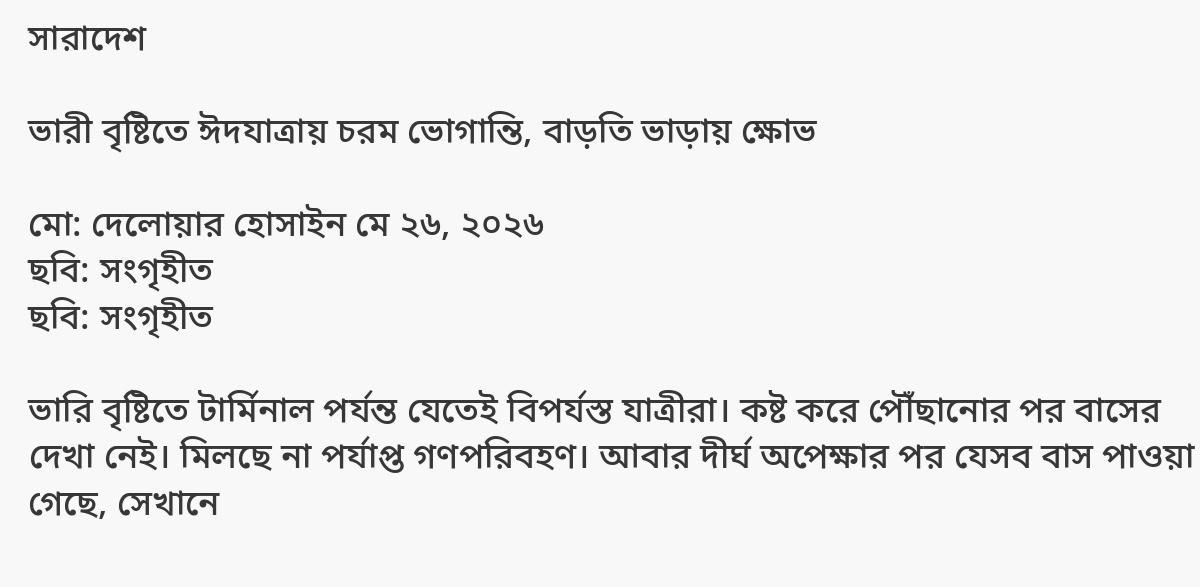সারাদেশ

ভারী বৃষ্টিতে ঈদযাত্রায় চরম ভোগান্তি, বাড়তি ভাড়ায় ক্ষোভ

মো: দেলোয়ার হোসাইন মে ২৬, ২০২৬
ছবি: সংগৃহীত
ছবি: সংগৃহীত

ভারি বৃষ্টিতে টার্মিনাল পর্যন্ত যেতেই বিপর্যস্ত যাত্রীরা। কষ্ট করে পৌঁছানোর পর বাসের দেখা নেই। মিলছে না পর্যাপ্ত গণপরিবহণ। আবার দীর্ঘ অপেক্ষার পর যেসব বাস পাওয়া গেছে, সেখানে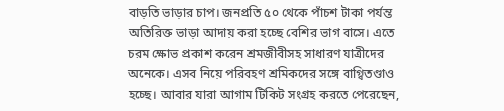বাড়তি ভাড়ার চাপ। জনপ্রতি ৫০ থেকে পাঁচশ টাকা পর্যন্ত অতিরিক্ত ভাড়া আদায় করা হচ্ছে বেশির ভাগ বাসে। এতে চরম ক্ষোভ প্রকাশ করেন শ্রমজীবীসহ সাধারণ যাত্রীদের অনেকে। এসব নিয়ে পরিবহণ শ্রমিকদের সঙ্গে বাগ্বিতণ্ডাও হচ্ছে। আবার যারা আগাম টিকিট সংগ্রহ করতে পেরেছেন,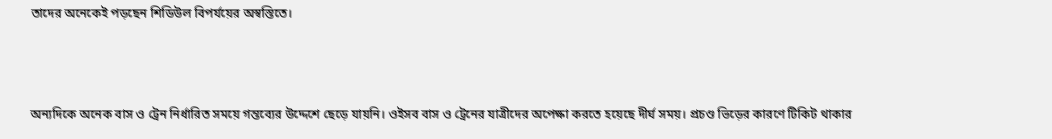তাদের অনেকেই পড়ছেন শিডিউল বিপর্যয়ের অস্বস্তিতে।



অন্যদিকে অনেক বাস ও ট্রেন নির্ধারিত সময়ে গন্তব্যের উদ্দেশে ছেড়ে যায়নি। ওইসব বাস ও ট্রেনের যাত্রীদের অপেক্ষা করতে হয়েছে দীর্ঘ সময়। প্রচণ্ড ভিড়ের কারণে টিকিট থাকার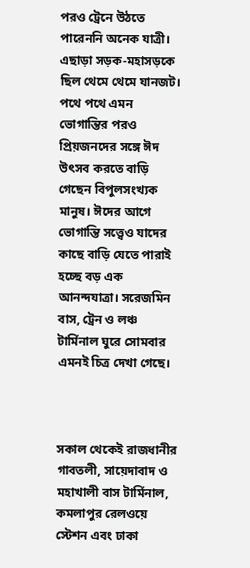পরও ট্রেনে উঠতে পারেননি অনেক যাত্রী। এছাড়া সড়ক-মহাসড়কে ছিল থেমে থেমে যানজট। পথে পথে এমন ভোগান্তির পরও প্রিয়জনদের সঙ্গে ঈদ উৎসব করতে বাড়ি গেছেন বিপুলসংখ্যক মানুষ। ঈদের আগে ভোগান্তি সত্ত্বেও যাদের কাছে বাড়ি যেতে পারাই হচ্ছে বড় এক আনন্দযাত্রা। সরেজমিন বাস, ট্রেন ও লঞ্চ টার্মিনাল ঘুরে সোমবার এমনই চিত্র দেখা গেছে।



সকাল থেকেই রাজধানীর গাবতলী, সায়েদাবাদ ও মহাখালী বাস টার্মিনাল, কমলাপুর রেলওয়ে স্টেশন এবং ঢাকা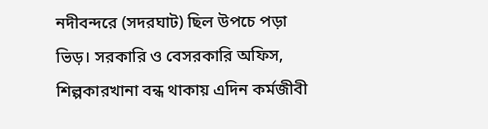নদীবন্দরে (সদরঘাট) ছিল উপচে পড়া ভিড়। সরকারি ও বেসরকারি অফিস, শিল্পকারখানা বন্ধ থাকায় এদিন কর্মজীবী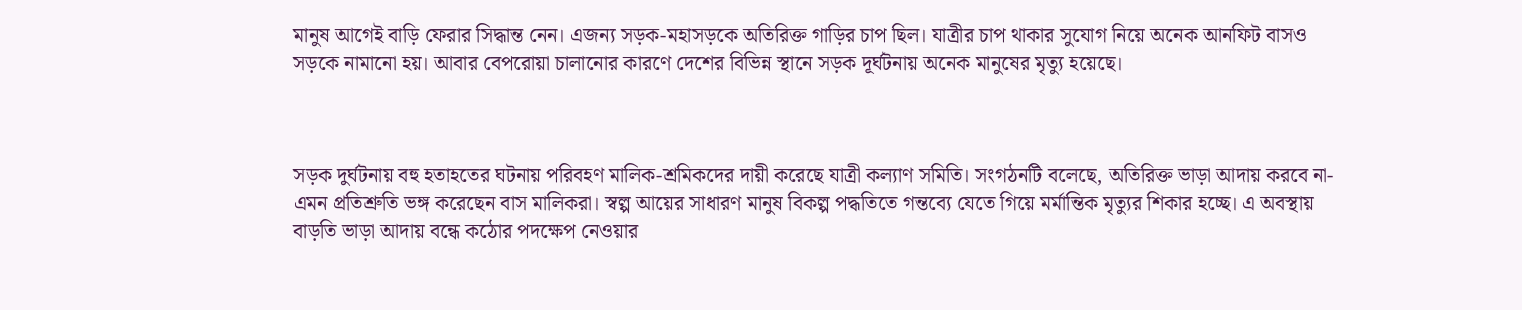মানুষ আগেই বাড়ি ফেরার সিদ্ধান্ত নেন। এজন্য সড়ক-মহাসড়কে অতিরিক্ত গাড়ির চাপ ছিল। যাত্রীর চাপ থাকার সুযোগ নিয়ে অনেক আনফিট বাসও সড়কে নামানো হয়। আবার বেপরোয়া চালানোর কারণে দেশের বিভিন্ন স্থানে সড়ক দূর্ঘটনায় অনেক মানুষের মৃত্যু হয়েছে।



সড়ক দুর্ঘটনায় বহু হতাহতের ঘটনায় পরিবহণ মালিক-শ্রমিকদের দায়ী করেছে যাত্রী কল্যাণ সমিতি। সংগঠনটি বলেছে, অতিরিক্ত ভাড়া আদায় করবে না-এমন প্রতিশ্রুতি ভঙ্গ করেছেন বাস মালিকরা। স্বল্প আয়ের সাধারণ মানুষ বিকল্প পদ্ধতিতে গন্তব্যে যেতে গিয়ে মর্মান্তিক মৃত্যুর শিকার হচ্ছে। এ অবস্থায় বাড়তি ভাড়া আদায় বন্ধে কঠোর পদক্ষেপ নেওয়ার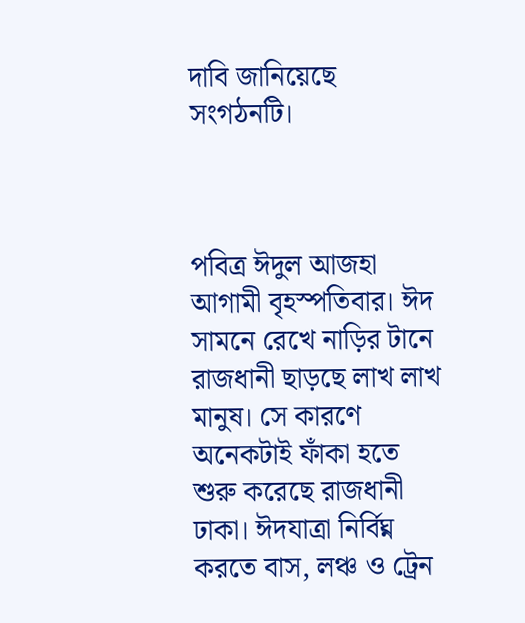দাবি জানিয়েছে সংগঠনটি।



পবিত্র ঈদুল আজহা আগামী বৃহস্পতিবার। ঈদ সামনে রেখে নাড়ির টানে রাজধানী ছাড়ছে লাখ লাখ মানুষ। সে কারণে অনেকটাই ফাঁকা হতে শুরু করেছে রাজধানী ঢাকা। ঈদযাত্রা নির্বিঘ্ন করতে বাস, লঞ্চ ও ট্রেন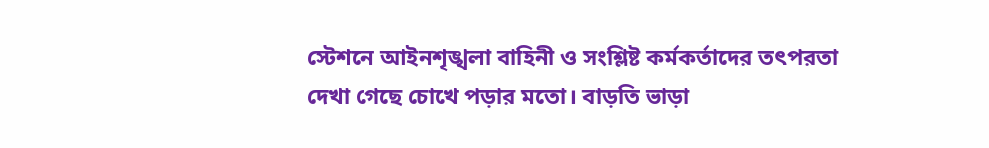স্টেশনে আইনশৃঙ্খলা বাহিনী ও সংশ্লিষ্ট কর্মকর্তাদের তৎপরতা দেখা গেছে চোখে পড়ার মতো। বাড়তি ভাড়া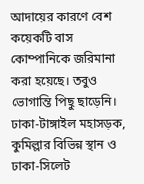আদায়ের কারণে বেশ কয়েকটি বাস কোম্পানিকে জরিমানা করা হয়েছে। তবুও ভোগান্তি পিছু ছাড়েনি। ঢাকা-টাঙ্গাইল মহাসড়ক, কুমিল্লার বিভিন্ন স্থান ও ঢাকা-সিলেট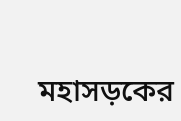মহাসড়কের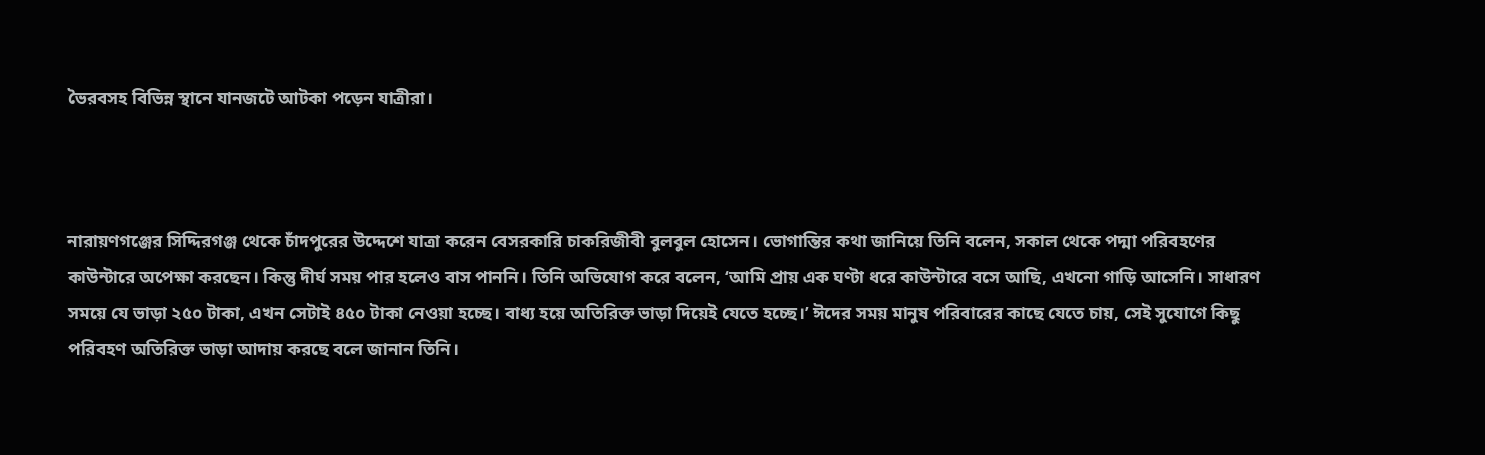ভৈরবসহ বিভিন্ন স্থানে যানজটে আটকা পড়েন যাত্রীরা।



নারায়ণগঞ্জের সিদ্দিরগঞ্জ থেকে চাঁদপুরের উদ্দেশে যাত্রা করেন বেসরকারি চাকরিজীবী বুলবুল হোসেন। ভোগান্তির কথা জানিয়ে তিনি বলেন, সকাল থেকে পদ্মা পরিবহণের কাউন্টারে অপেক্ষা করছেন। কিন্তু দীর্ঘ সময় পার হলেও বাস পাননি। তিনি অভিযোগ করে বলেন, ‘আমি প্রায় এক ঘণ্টা ধরে কাউন্টারে বসে আছি, এখনো গাড়ি আসেনি। সাধারণ সময়ে যে ভাড়া ২৫০ টাকা, এখন সেটাই ৪৫০ টাকা নেওয়া হচ্ছে। বাধ্য হয়ে অতিরিক্ত ভাড়া দিয়েই যেতে হচ্ছে।’ ঈদের সময় মানুষ পরিবারের কাছে যেতে চায়, সেই সুযোগে কিছু পরিবহণ অতিরিক্ত ভাড়া আদায় করছে বলে জানান তিনি।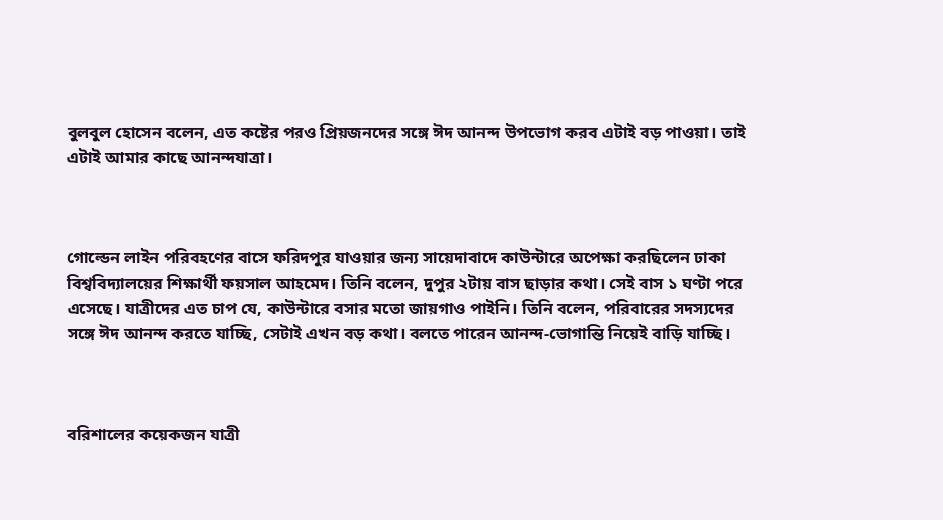বুলবুল হোসেন বলেন, এত কষ্টের পরও প্রিয়জনদের সঙ্গে ঈদ আনন্দ উপভোগ করব এটাই বড় পাওয়া। তাই এটাই আমার কাছে আনন্দযাত্রা।



গোল্ডেন লাইন পরিবহণের বাসে ফরিদপুর যাওয়ার জন্য সায়েদাবাদে কাউন্টারে অপেক্ষা করছিলেন ঢাকা বিশ্ববিদ্যালয়ের শিক্ষার্থী ফয়সাল আহমেদ। তিনি বলেন, দুপুর ২টায় বাস ছাড়ার কথা। সেই বাস ১ ঘণ্টা পরে এসেছে। যাত্রীদের এত চাপ যে, কাউন্টারে বসার মতো জায়গাও পাইনি। তিনি বলেন, পরিবারের সদস্যদের সঙ্গে ঈদ আনন্দ করতে যাচ্ছি, সেটাই এখন বড় কথা। বলতে পারেন আনন্দ-ভোগান্তি নিয়েই বাড়ি যাচ্ছি।



বরিশালের কয়েকজন যাত্রী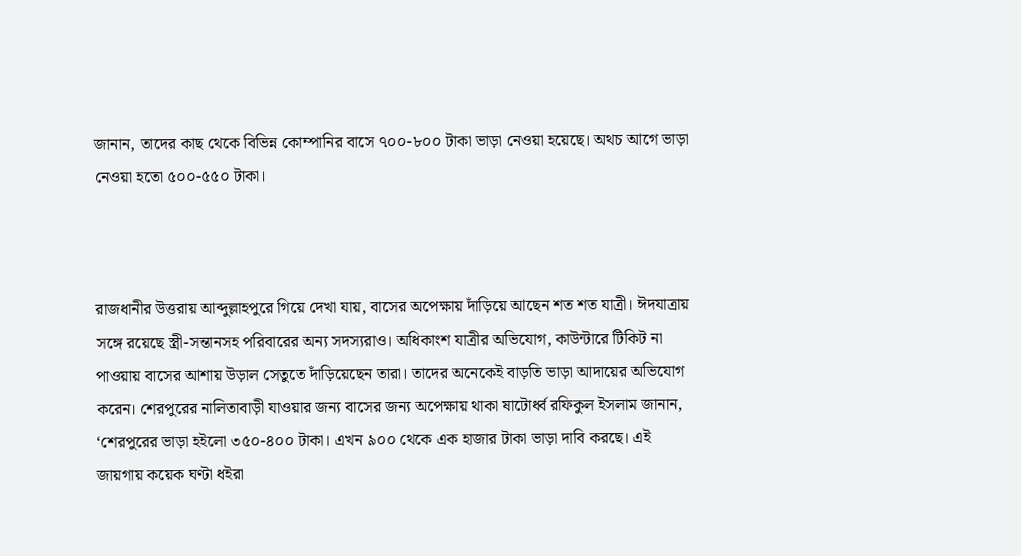জানান, তাদের কাছ থেকে বিভিন্ন কোম্পানির বাসে ৭০০-৮০০ টাকা ভাড়া নেওয়া হয়েছে। অথচ আগে ভাড়া নেওয়া হতো ৫০০-৫৫০ টাকা।



রাজধানীর উত্তরায় আব্দুল্লাহপুরে গিয়ে দেখা যায়, বাসের অপেক্ষায় দাঁড়িয়ে আছেন শত শত যাত্রী। ঈদযাত্রায় সঙ্গে রয়েছে স্ত্রী-সন্তানসহ পরিবারের অন্য সদস্যরাও। অধিকাংশ যাত্রীর অভিযোগ, কাউন্টারে টিকিট না পাওয়ায় বাসের আশায় উড়াল সেতুতে দাঁড়িয়েছেন তারা। তাদের অনেকেই বাড়তি ভাড়া আদায়ের অভিযোগ করেন। শেরপুরের নালিতাবাড়ী যাওয়ার জন্য বাসের জন্য অপেক্ষায় থাকা ষাটোর্ধ্ব রফিকুল ইসলাম জানান, ‘শেরপুরের ভাড়া হইলো ৩৫০-৪০০ টাকা। এখন ৯০০ থেকে এক হাজার টাকা ভাড়া দাবি করছে। এই জায়গায় কয়েক ঘণ্টা ধইরা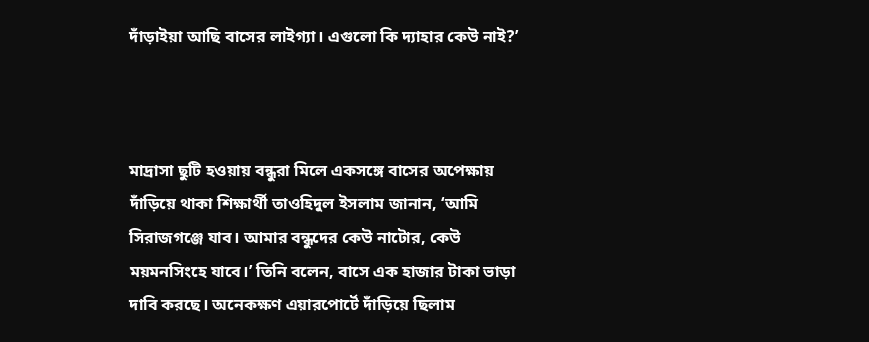দাঁড়াইয়া আছি বাসের লাইগ্যা। এগুলো কি দ্যাহার কেউ নাই?’



মাদ্রাসা ছুটি হওয়ায় বন্ধুরা মিলে একসঙ্গে বাসের অপেক্ষায় দাঁড়িয়ে থাকা শিক্ষার্থী তাওহিদুল ইসলাম জানান, ‘আমি সিরাজগঞ্জে যাব। আমার বন্ধুদের কেউ নাটোর, কেউ ময়মনসিংহে যাবে।’ তিনি বলেন, বাসে এক হাজার টাকা ভাড়া দাবি করছে। অনেকক্ষণ এয়ারপোর্টে দাঁড়িয়ে ছিলাম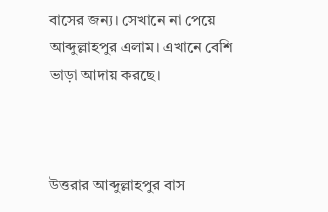বাসের জন্য। সেখানে না পেয়ে আব্দুল্লাহপুর এলাম। এখানে বেশি ভাড়া আদায় করছে।



উত্তরার আব্দুল্লাহপুর বাস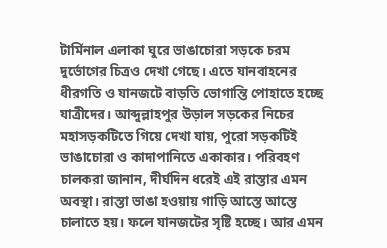টার্মিনাল এলাকা ঘুরে ভাঙাচোরা সড়কে চরম দুর্ভোগের চিত্রও দেখা গেছে। এতে যানবাহনের ধীরগতি ও যানজটে বাড়তি ভোগান্তি পোহাতে হচ্ছে যাত্রীদের। আব্দুল্লাহপুর উড়াল সড়কের নিচের মহাসড়কটিতে গিয়ে দেখা যায়, পুরো সড়কটিই ভাঙাচোরা ও কাদাপানিতে একাকার। পরিবহণ চালকরা জানান, দীর্ঘদিন ধরেই এই রাস্তার এমন অবস্থা। রাস্তা ভাঙা হওয়ায় গাড়ি আস্তে আস্তে চালাতে হয়। ফলে যানজটের সৃষ্টি হচ্ছে। আর এমন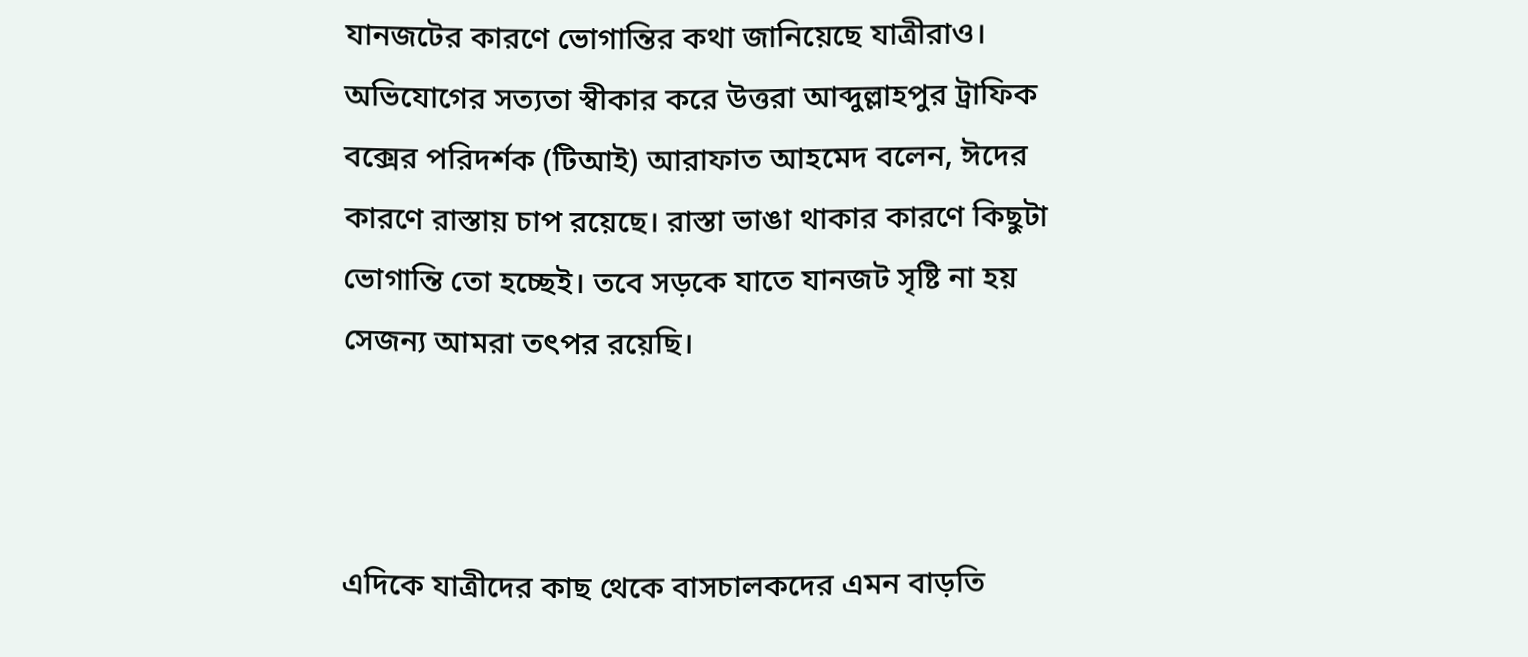যানজটের কারণে ভোগান্তির কথা জানিয়েছে যাত্রীরাও। অভিযোগের সত্যতা স্বীকার করে উত্তরা আব্দুল্লাহপুর ট্রাফিক বক্সের পরিদর্শক (টিআই) আরাফাত আহমেদ বলেন, ঈদের কারণে রাস্তায় চাপ রয়েছে। রাস্তা ভাঙা থাকার কারণে কিছুটা ভোগান্তি তো হচ্ছেই। তবে সড়কে যাতে যানজট সৃষ্টি না হয় সেজন্য আমরা তৎপর রয়েছি।



এদিকে যাত্রীদের কাছ থেকে বাসচালকদের এমন বাড়তি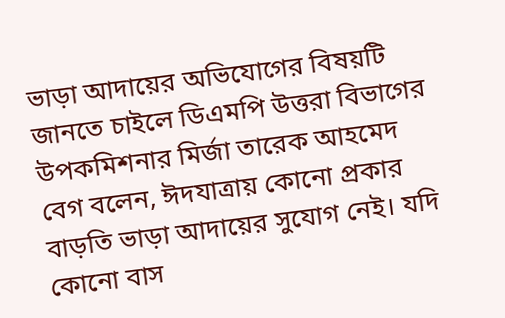ভাড়া আদায়ের অভিযোগের বিষয়টি জানতে চাইলে ডিএমপি উত্তরা বিভাগের উপকমিশনার মির্জা তারেক আহমেদ বেগ বলেন, ঈদযাত্রায় কোনো প্রকার বাড়তি ভাড়া আদায়ের সুযোগ নেই। যদি কোনো বাস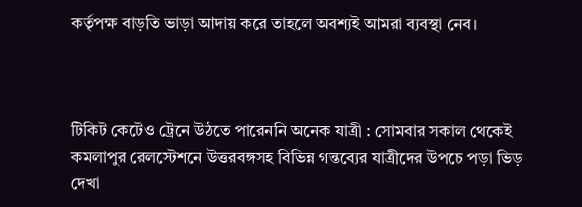কর্তৃপক্ষ বাড়তি ভাড়া আদায় করে তাহলে অবশ্যই আমরা ব্যবস্থা নেব।



টিকিট কেটেও ট্রেনে উঠতে পারেননি অনেক যাত্রী : সোমবার সকাল থেকেই কমলাপুর রেলস্টেশনে উত্তরবঙ্গসহ বিভিন্ন গন্তব্যের যাত্রীদের উপচে পড়া ভিড় দেখা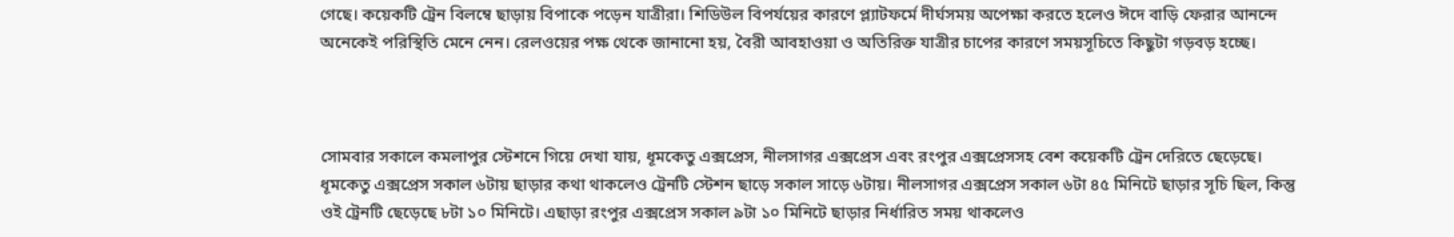গেছে। কয়েকটি ট্রেন বিলম্বে ছাড়ায় বিপাকে পড়েন যাত্রীরা। শিডিউল বিপর্যয়ের কারণে প্ল্যাটফর্মে দীর্ঘসময় অপেক্ষা করতে হলেও ঈদে বাড়ি ফেরার আনন্দে অনেকেই পরিস্থিতি মেনে নেন। রেলওয়ের পক্ষ থেকে জানানো হয়, বৈরী আবহাওয়া ও অতিরিক্ত যাত্রীর চাপের কারণে সময়সূচিতে কিছুটা গড়বড় হচ্ছে।



সোমবার সকালে কমলাপুর স্টেশনে গিয়ে দেখা যায়, ধূমকেতু এক্সপ্রেস, নীলসাগর এক্সপ্রেস এবং রংপুর এক্সপ্রেসসহ বেশ কয়েকটি ট্রেন দেরিতে ছেড়েছে। ধূমকেতু এক্সপ্রেস সকাল ৬টায় ছাড়ার কথা থাকলেও ট্রেনটি স্টেশন ছাড়ে সকাল সাড়ে ৬টায়। নীলসাগর এক্সপ্রেস সকাল ৬টা ৪৫ মিনিটে ছাড়ার সূচি ছিল, কিন্তু ওই ট্রেনটি ছেড়েছে ৮টা ১০ মিনিটে। এছাড়া রংপুর এক্সপ্রেস সকাল ৯টা ১০ মিনিটে ছাড়ার নির্ধারিত সময় থাকলেও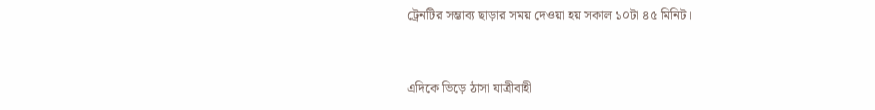ট্রেনটির সম্ভাব্য ছাড়ার সময় দেওয়া হয় সকাল ১০টা ৪৫ মিনিট।



এদিকে ভিড়ে ঠাসা যাত্রীবাহী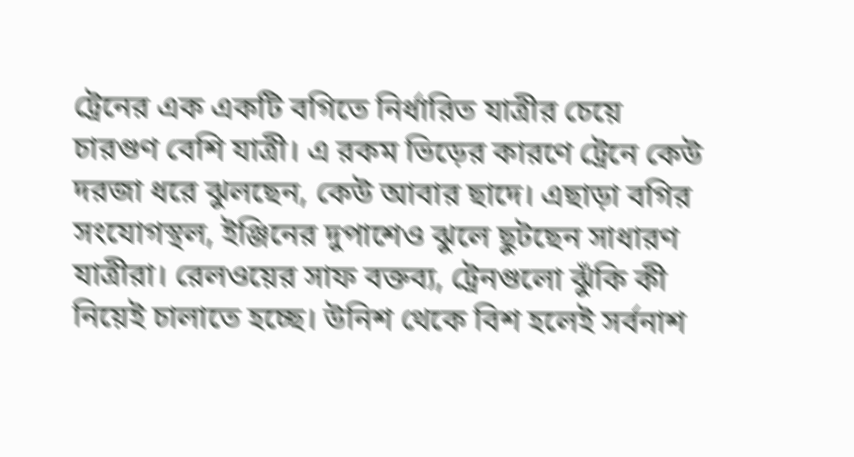ট্রেনের এক একটি বগিতে নির্ধারিত যাত্রীর চেয়ে চারগুণ বেশি যাত্রী। এ রকম ভিড়ের কারণে ট্রেনে কেউ দরজা ধরে ঝুলছেন, কেউ আবার ছাদে। এছাড়া বগির সংযোগস্থল, ইঞ্জিনের দুপাশেও ঝুলে ছুটছেন সাধারণ যাত্রীরা। রেলওয়ের সাফ বক্তব্য, ট্রেনগুলো ঝুঁকি কী নিয়েই চালাতে হচ্ছে। উনিশ থেকে বিশ হলেই সর্বনাশ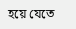হয়ে যেতে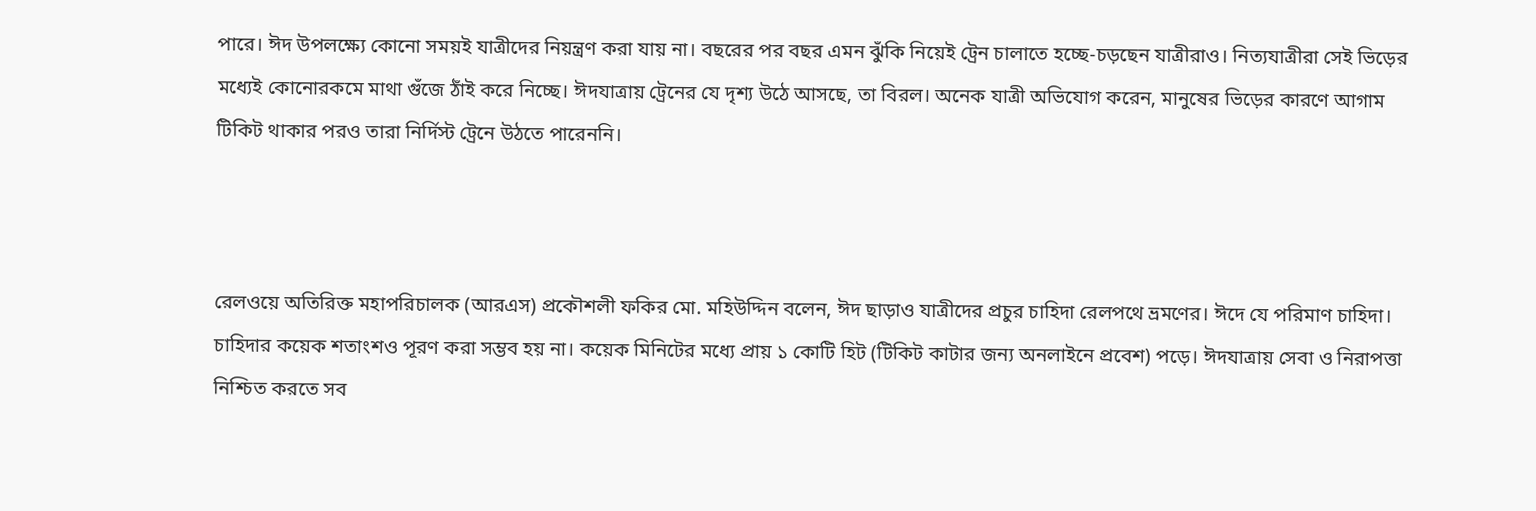পারে। ঈদ উপলক্ষ্যে কোনো সময়ই যাত্রীদের নিয়ন্ত্রণ করা যায় না। বছরের পর বছর এমন ঝুঁকি নিয়েই ট্রেন চালাতে হচ্ছে-চড়ছেন যাত্রীরাও। নিত্যযাত্রীরা সেই ভিড়ের মধ্যেই কোনোরকমে মাথা গুঁজে ঠাঁই করে নিচ্ছে। ঈদযাত্রায় ট্রেনের যে দৃশ্য উঠে আসছে, তা বিরল। অনেক যাত্রী অভিযোগ করেন, মানুষের ভিড়ের কারণে আগাম টিকিট থাকার পরও তারা নির্দিস্ট ট্রেনে উঠতে পারেননি।



রেলওয়ে অতিরিক্ত মহাপরিচালক (আরএস) প্রকৌশলী ফকির মো. মহিউদ্দিন বলেন, ঈদ ছাড়াও যাত্রীদের প্রচুর চাহিদা রেলপথে ভ্রমণের। ঈদে যে পরিমাণ চাহিদা। চাহিদার কয়েক শতাংশও পূরণ করা সম্ভব হয় না। কয়েক মিনিটের মধ্যে প্রায় ১ কোটি হিট (টিকিট কাটার জন্য অনলাইনে প্রবেশ) পড়ে। ঈদযাত্রায় সেবা ও নিরাপত্তা নিশ্চিত করতে সব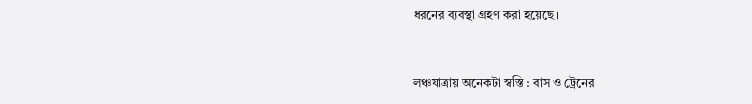ধরনের ব্যবস্থা গ্রহণ করা হয়েছে।



লঞ্চযাত্রায় অনেকটা স্বস্তি : বাস ও ট্রেনের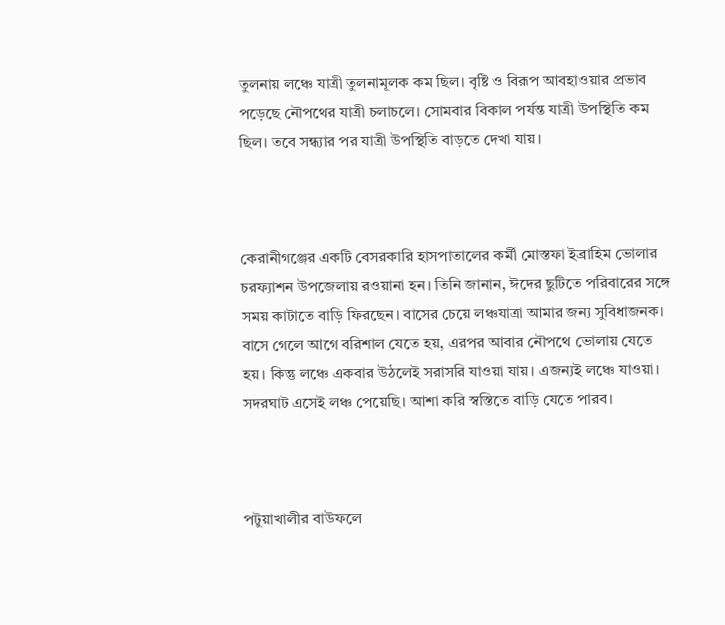তুলনায় লঞ্চে যাত্রী তুলনামূলক কম ছিল। বৃষ্টি ও বিরূপ আবহাওয়ার প্রভাব পড়েছে নৌপথের যাত্রী চলাচলে। সোমবার বিকাল পর্যন্ত যাত্রী উপস্থিতি কম ছিল। তবে সন্ধ্যার পর যাত্রী উপস্থিতি বাড়তে দেখা যায়।



কেরানীগঞ্জের একটি বেসরকারি হাসপাতালের কর্মী মোস্তফা ইব্রাহিম ভোলার চরফ্যাশন উপজেলায় রওয়ানা হন। তিনি জানান, ঈদের ছুটিতে পরিবারের সঙ্গে সময় কাটাতে বাড়ি ফিরছেন। বাসের চেয়ে লঞ্চযাত্রা আমার জন্য সুবিধাজনক। বাসে গেলে আগে বরিশাল যেতে হয়, এরপর আবার নৌপথে ভোলায় যেতে হয়। কিন্তু লঞ্চে একবার উঠলেই সরাসরি যাওয়া যায়। এজন্যই লঞ্চে যাওয়া। সদরঘাট এসেই লঞ্চ পেয়েছি। আশা করি স্বস্তিতে বাড়ি যেতে পারব।



পটুয়াখালীর বাউফলে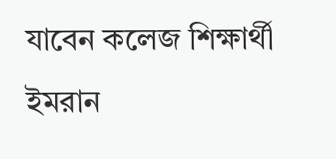যাবেন কলেজ শিক্ষার্থী ইমরান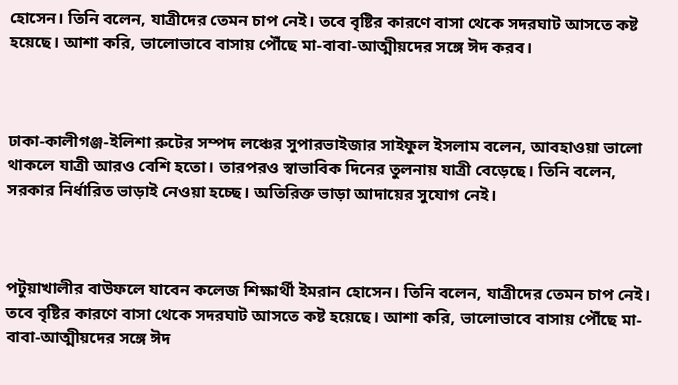হোসেন। তিনি বলেন, যাত্রীদের তেমন চাপ নেই। তবে বৃষ্টির কারণে বাসা থেকে সদরঘাট আসতে কষ্ট হয়েছে। আশা করি, ভালোভাবে বাসায় পৌঁছে মা-বাবা-আত্মীয়দের সঙ্গে ঈদ করব।



ঢাকা-কালীগঞ্জ-ইলিশা রুটের সম্পদ লঞ্চের সুপারভাইজার সাইফুল ইসলাম বলেন, আবহাওয়া ভালো থাকলে যাত্রী আরও বেশি হতো। তারপরও স্বাভাবিক দিনের তুলনায় যাত্রী বেড়েছে। তিনি বলেন, সরকার নির্ধারিত ভাড়াই নেওয়া হচ্ছে। অতিরিক্ত ভাড়া আদায়ের সুযোগ নেই।



পটুয়াখালীর বাউফলে যাবেন কলেজ শিক্ষার্থী ইমরান হোসেন। তিনি বলেন, যাত্রীদের তেমন চাপ নেই। তবে বৃষ্টির কারণে বাসা থেকে সদরঘাট আসতে কষ্ট হয়েছে। আশা করি, ভালোভাবে বাসায় পৌঁছে মা-বাবা-আত্মীয়দের সঙ্গে ঈদ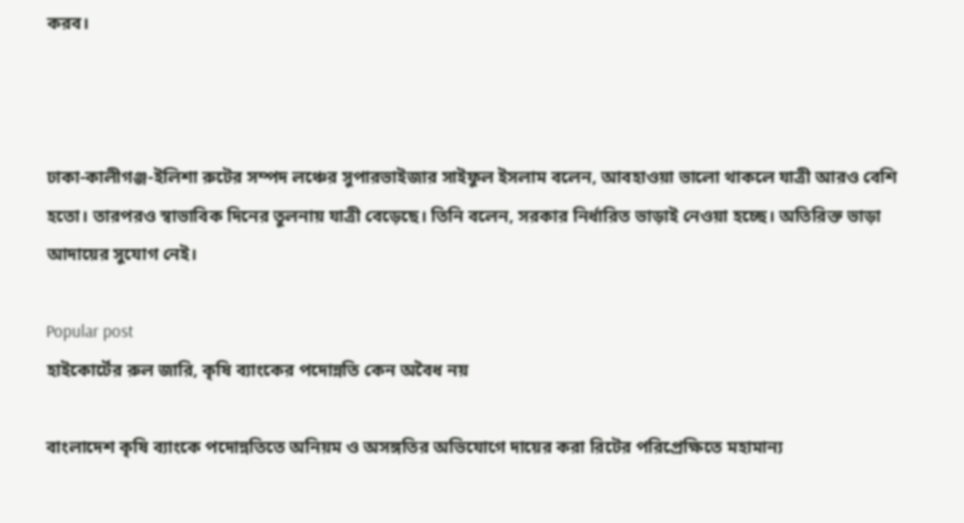করব।



ঢাকা-কালীগঞ্জ-ইলিশা রুটের সম্পদ লঞ্চের সুপারভাইজার সাইফুল ইসলাম বলেন, আবহাওয়া ভালো থাকলে যাত্রী আরও বেশি হতো। তারপরও স্বাভাবিক দিনের তুলনায় যাত্রী বেড়েছে। তিনি বলেন, সরকার নির্ধারিত ভাড়াই নেওয়া হচ্ছে। অতিরিক্ত ভাড়া আদায়ের সুযোগ নেই।

Popular post
হাইকোর্টের রুল জারি, কৃষি ব্যাংকের পদোন্নতি কেন অবৈধ নয়

বাংলাদেশ কৃষি ব্যাংকে পদোন্নতিতে অনিয়ম ও অসঙ্গতির অভিযোগে দায়ের করা রিটের পরিপ্রেক্ষিতে মহামান্য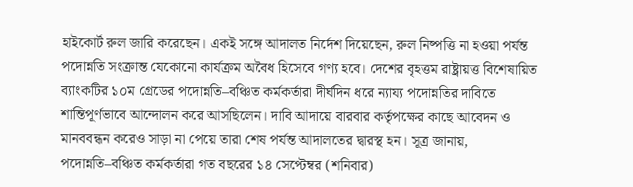হাইকোর্ট রুল জারি করেছেন। একই সঙ্গে আদালত নির্দেশ দিয়েছেন, রুল নিষ্পত্তি না হওয়া পর্যন্ত পদোন্নতি সংক্রান্ত যেকোনো কার্যক্রম অবৈধ হিসেবে গণ্য হবে। দেশের বৃহত্তম রাষ্ট্রায়ত্ত বিশেষায়িত ব্যাংকটির ১০ম গ্রেডের পদোন্নতি–বঞ্চিত কর্মকর্তারা দীর্ঘদিন ধরে ন্যায্য পদোন্নতির দাবিতে শান্তিপূর্ণভাবে আন্দোলন করে আসছিলেন। দাবি আদায়ে বারবার কর্তৃপক্ষের কাছে আবেদন ও মানববন্ধন করেও সাড়া না পেয়ে তারা শেষ পর্যন্ত আদালতের দ্বারস্থ হন। সূত্র জানায়, পদোন্নতি–বঞ্চিত কর্মকর্তারা গত বছরের ১৪ সেপ্টেম্বর (শনিবার)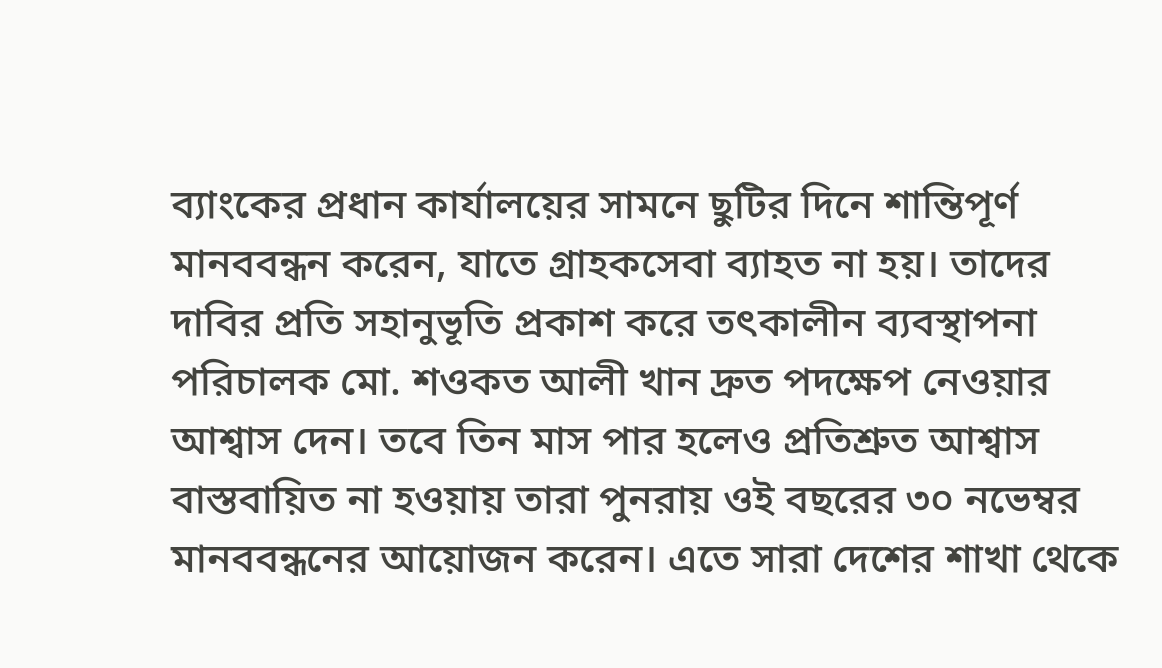ব্যাংকের প্রধান কার্যালয়ের সামনে ছুটির দিনে শান্তিপূর্ণ মানববন্ধন করেন, যাতে গ্রাহকসেবা ব্যাহত না হয়। তাদের দাবির প্রতি সহানুভূতি প্রকাশ করে তৎকালীন ব্যবস্থাপনা পরিচালক মো. শওকত আলী খান দ্রুত পদক্ষেপ নেওয়ার আশ্বাস দেন। তবে তিন মাস পার হলেও প্রতিশ্রুত আশ্বাস বাস্তবায়িত না হওয়ায় তারা পুনরায় ওই বছরের ৩০ নভেম্বর মানববন্ধনের আয়োজন করেন। এতে সারা দেশের শাখা থেকে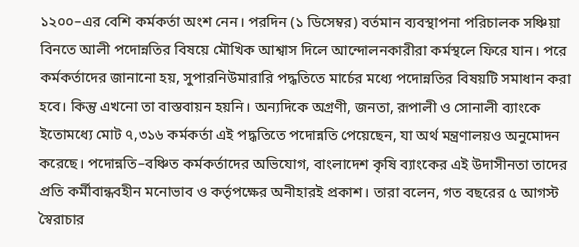১২০০–এর বেশি কর্মকর্তা অংশ নেন। পরদিন (১ ডিসেম্বর) বর্তমান ব্যবস্থাপনা পরিচালক সঞ্চিয়া বিনতে আলী পদোন্নতির বিষয়ে মৌখিক আশ্বাস দিলে আন্দোলনকারীরা কর্মস্থলে ফিরে যান। পরে কর্মকর্তাদের জানানো হয়, সুপারনিউমারারি পদ্ধতিতে মার্চের মধ্যে পদোন্নতির বিষয়টি সমাধান করা হবে। কিন্তু এখনো তা বাস্তবায়ন হয়নি। অন্যদিকে অগ্রণী, জনতা, রূপালী ও সোনালী ব্যাংকে ইতোমধ্যে মোট ৭,৩১৬ কর্মকর্তা এই পদ্ধতিতে পদোন্নতি পেয়েছেন, যা অর্থ মন্ত্রণালয়ও অনুমোদন করেছে। পদোন্নতি–বঞ্চিত কর্মকর্তাদের অভিযোগ, বাংলাদেশ কৃষি ব্যাংকের এই উদাসীনতা তাদের প্রতি কর্মীবান্ধবহীন মনোভাব ও কর্তৃপক্ষের অনীহারই প্রকাশ। তারা বলেন, গত বছরের ৫ আগস্ট স্বৈরাচার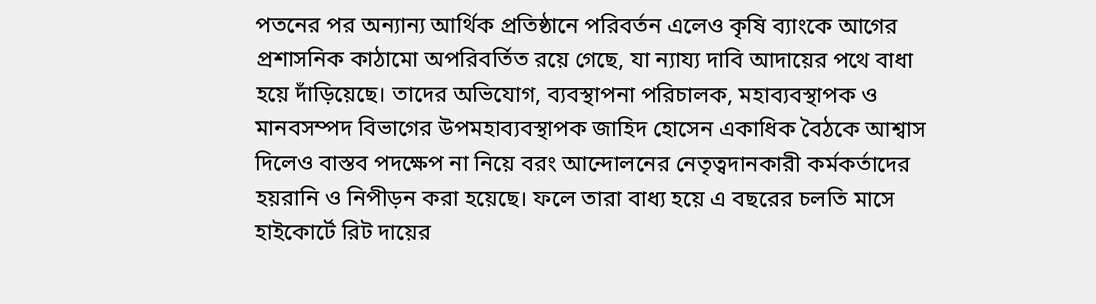পতনের পর অন্যান্য আর্থিক প্রতিষ্ঠানে পরিবর্তন এলেও কৃষি ব্যাংকে আগের প্রশাসনিক কাঠামো অপরিবর্তিত রয়ে গেছে, যা ন্যায্য দাবি আদায়ের পথে বাধা হয়ে দাঁড়িয়েছে। তাদের অভিযোগ, ব্যবস্থাপনা পরিচালক, মহাব্যবস্থাপক ও মানবসম্পদ বিভাগের উপমহাব্যবস্থাপক জাহিদ হোসেন একাধিক বৈঠকে আশ্বাস দিলেও বাস্তব পদক্ষেপ না নিয়ে বরং আন্দোলনের নেতৃত্বদানকারী কর্মকর্তাদের হয়রানি ও নিপীড়ন করা হয়েছে। ফলে তারা বাধ্য হয়ে এ বছরের চলতি মাসে হাইকোর্টে রিট দায়ের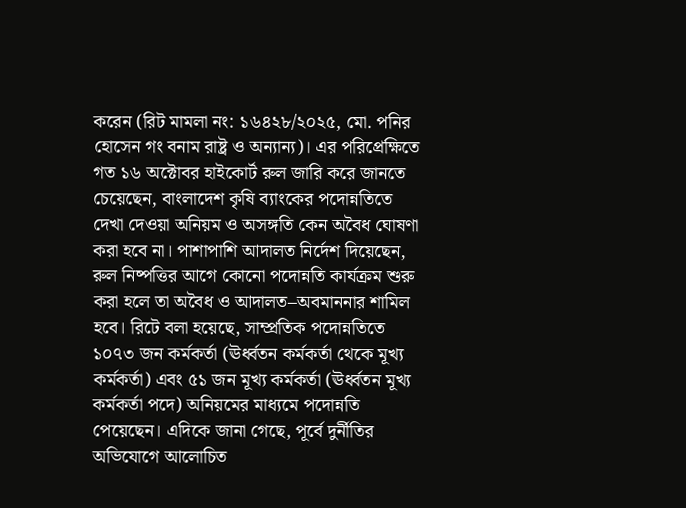করেন (রিট মামলা নং: ১৬৪২৮/২০২৫, মো. পনির হোসেন গং বনাম রাষ্ট্র ও অন্যান্য)। এর পরিপ্রেক্ষিতে গত ১৬ অক্টোবর হাইকোর্ট রুল জারি করে জানতে চেয়েছেন, বাংলাদেশ কৃষি ব্যাংকের পদোন্নতিতে দেখা দেওয়া অনিয়ম ও অসঙ্গতি কেন অবৈধ ঘোষণা করা হবে না। পাশাপাশি আদালত নির্দেশ দিয়েছেন, রুল নিষ্পত্তির আগে কোনো পদোন্নতি কার্যক্রম শুরু করা হলে তা অবৈধ ও আদালত–অবমাননার শামিল হবে। রিটে বলা হয়েছে, সাম্প্রতিক পদোন্নতিতে ১০৭৩ জন কর্মকর্তা (ঊর্ধ্বতন কর্মকর্তা থেকে মূখ্য কর্মকর্তা) এবং ৫১ জন মূখ্য কর্মকর্তা (ঊর্ধ্বতন মূখ্য কর্মকর্তা পদে) অনিয়মের মাধ্যমে পদোন্নতি পেয়েছেন। এদিকে জানা গেছে, পূর্বে দুর্নীতির অভিযোগে আলোচিত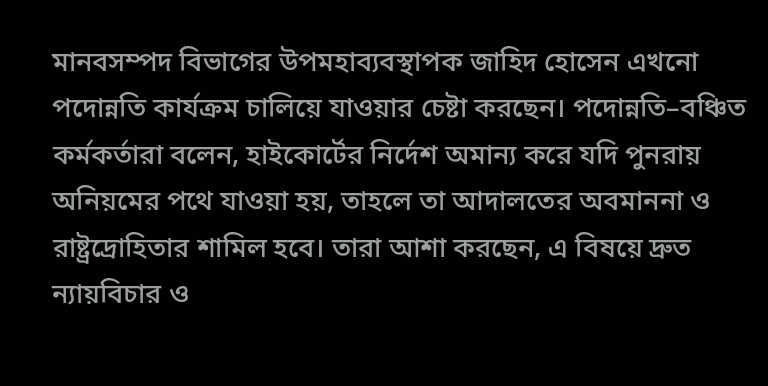মানবসম্পদ বিভাগের উপমহাব্যবস্থাপক জাহিদ হোসেন এখনো পদোন্নতি কার্যক্রম চালিয়ে যাওয়ার চেষ্টা করছেন। পদোন্নতি–বঞ্চিত কর্মকর্তারা বলেন, হাইকোর্টের নির্দেশ অমান্য করে যদি পুনরায় অনিয়মের পথে যাওয়া হয়, তাহলে তা আদালতের অবমাননা ও রাষ্ট্রদ্রোহিতার শামিল হবে। তারা আশা করছেন, এ বিষয়ে দ্রুত ন্যায়বিচার ও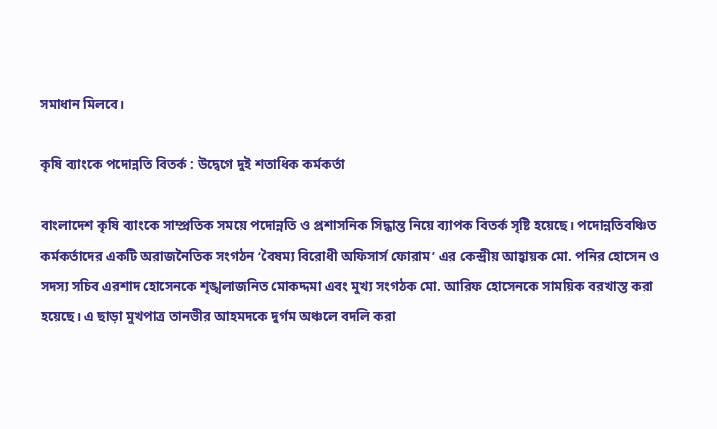সমাধান মিলবে।

কৃষি ব্যাংকে পদোন্নতি বিতর্ক : উদ্বেগে দুই শতাধিক কর্মকর্তা

বাংলাদেশ কৃষি ব্যাংকে সাম্প্রতিক সময়ে পদোন্নতি ও প্রশাসনিক সিদ্ধান্ত নিয়ে ব্যাপক বিতর্ক সৃষ্টি হয়েছে। পদোন্নতিবঞ্চিত কর্মকর্তাদের একটি অরাজনৈতিক সংগঠন ‘বৈষম্য বিরোধী অফিসার্স ফোরাম’ এর কেন্দ্রীয় আহ্বায়ক মো. পনির হোসেন ও সদস্য সচিব এরশাদ হোসেনকে শৃঙ্খলাজনিত মোকদ্দমা এবং মুখ্য সংগঠক মো. আরিফ হোসেনকে সাময়িক বরখাস্ত করা হয়েছে। এ ছাড়া মুখপাত্র তানভীর আহমদকে দুর্গম অঞ্চলে বদলি করা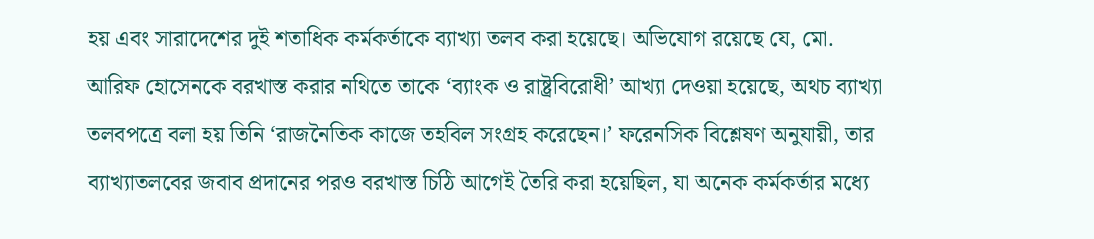হয় এবং সারাদেশের দুই শতাধিক কর্মকর্তাকে ব্যাখ্যা তলব করা হয়েছে। অভিযোগ রয়েছে যে, মো. আরিফ হোসেনকে বরখাস্ত করার নথিতে তাকে ‘ব্যাংক ও রাষ্ট্রবিরোধী’ আখ্যা দেওয়া হয়েছে, অথচ ব্যাখ্যা তলবপত্রে বলা হয় তিনি ‘রাজনৈতিক কাজে তহবিল সংগ্রহ করেছেন।’ ফরেনসিক বিশ্লেষণ অনুযায়ী, তার ব্যাখ্যাতলবের জবাব প্রদানের পরও বরখাস্ত চিঠি আগেই তৈরি করা হয়েছিল, যা অনেক কর্মকর্তার মধ্যে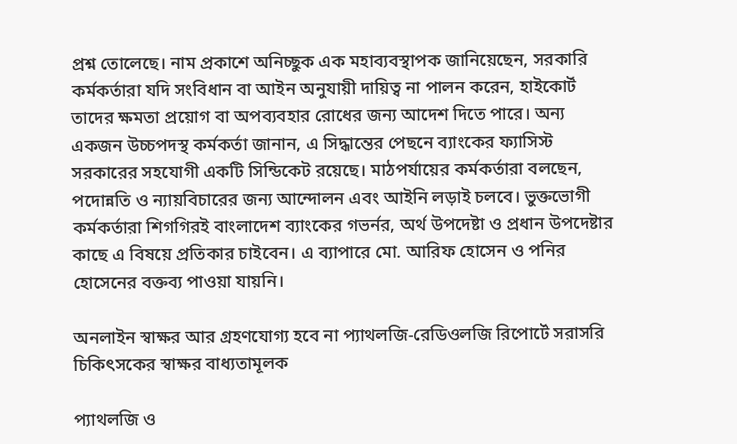প্রশ্ন তোলেছে। নাম প্রকাশে অনিচ্ছুক এক মহাব্যবস্থাপক জানিয়েছেন, সরকারি কর্মকর্তারা যদি সংবিধান বা আইন অনুযায়ী দায়িত্ব না পালন করেন, হাইকোর্ট তাদের ক্ষমতা প্রয়োগ বা অপব্যবহার রোধের জন্য আদেশ দিতে পারে। অন্য একজন উচ্চপদস্থ কর্মকর্তা জানান, এ সিদ্ধান্তের পেছনে ব্যাংকের ফ্যাসিস্ট সরকারের সহযোগী একটি সিন্ডিকেট রয়েছে। মাঠপর্যায়ের কর্মকর্তারা বলছেন, পদোন্নতি ও ন্যায়বিচারের জন্য আন্দোলন এবং আইনি লড়াই চলবে। ভুক্তভোগী কর্মকর্তারা শিগগিরই বাংলাদেশ ব্যাংকের গভর্নর, অর্থ উপদেষ্টা ও প্রধান উপদেষ্টার কাছে এ বিষয়ে প্রতিকার চাইবেন। এ ব্যাপারে মো. আরিফ হোসেন ও পনির হোসেনের বক্তব্য পাওয়া যায়নি।

অনলাইন স্বাক্ষর আর গ্রহণযোগ্য হবে না প্যাথলজি-রেডিওলজি রিপোর্টে সরাসরি চিকিৎসকের স্বাক্ষর বাধ্যতামূলক

প্যাথলজি ও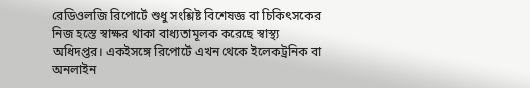রেডিওলজি রিপোর্টে শুধু সংশ্লিষ্ট বিশেষজ্ঞ বা চিকিৎসকের নিজ হস্তে স্বাক্ষর থাকা বাধ্যতামূলক করেছে স্বাস্থ্য অধিদপ্তর। একইসঙ্গে রিপোর্টে এখন থেকে ইলেকট্রনিক বা অনলাইন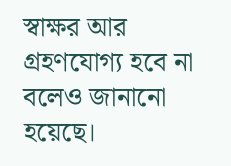স্বাক্ষর আর গ্রহণযোগ্য হবে না বলেও জানানো হয়েছে।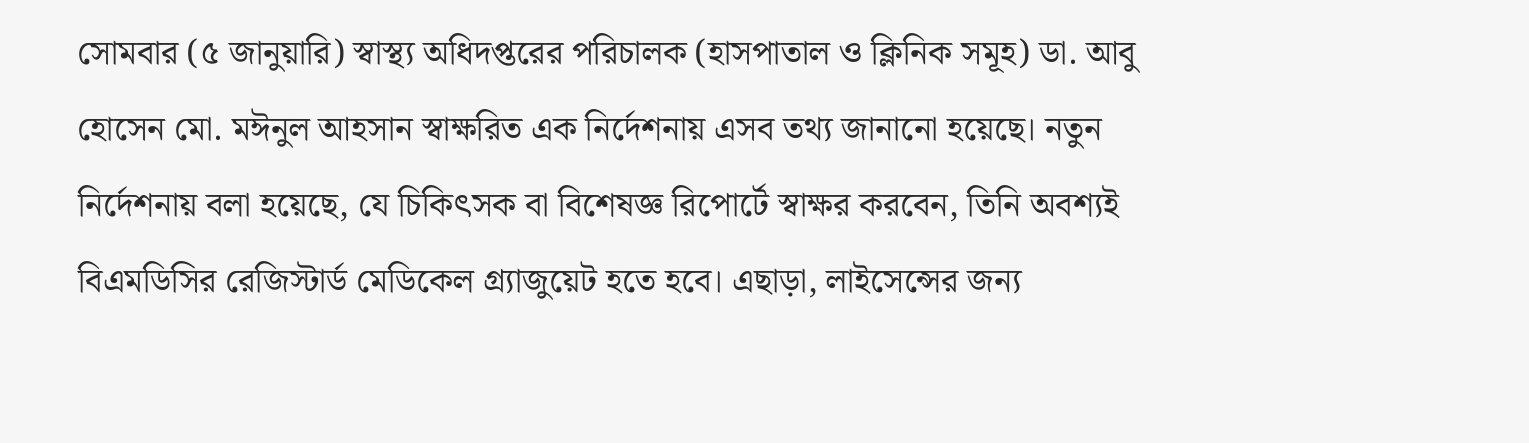সোমবার (৫ জানুয়ারি) স্বাস্থ্য অধিদপ্তরের পরিচালক (হাসপাতাল ও ক্লিনিক সমূহ) ডা. আবু হোসেন মো. মঈনুল আহসান স্বাক্ষরিত এক নির্দেশনায় এসব তথ্য জানানো হয়েছে। নতুন নির্দেশনায় বলা হয়েছে, যে চিকিৎসক বা বিশেষজ্ঞ রিপোর্টে স্বাক্ষর করবেন, তিনি অবশ্যই বিএমডিসির রেজিস্টার্ড মেডিকেল গ্র্যাজুয়েট হতে হবে। এছাড়া, লাইসেন্সের জন্য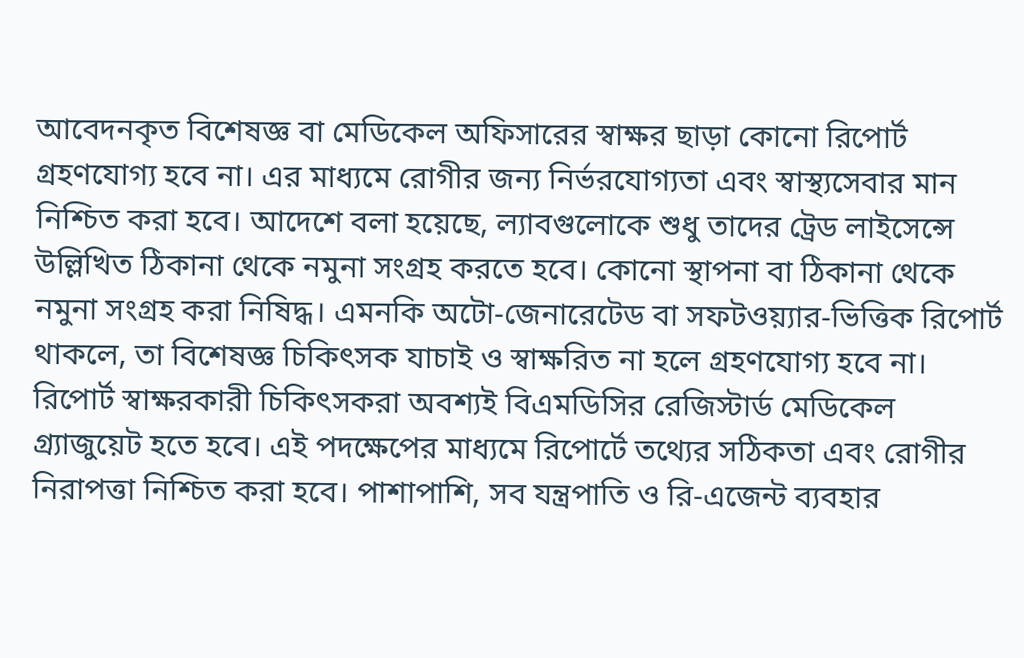আবেদনকৃত বিশেষজ্ঞ বা মেডিকেল অফিসারের স্বাক্ষর ছাড়া কোনো রিপোর্ট গ্রহণযোগ্য হবে না। এর মাধ্যমে রোগীর জন্য নির্ভরযোগ্যতা এবং স্বাস্থ্যসেবার মান নিশ্চিত করা হবে। আদেশে বলা হয়েছে, ল্যাবগুলোকে শুধু তাদের ট্রেড লাইসেন্সে উল্লিখিত ঠিকানা থেকে নমুনা সংগ্রহ করতে হবে। কোনো স্থাপনা বা ঠিকানা থেকে নমুনা সংগ্রহ করা নিষিদ্ধ। এমনকি অটো-জেনারেটেড বা সফটওয়্যার-ভিত্তিক রিপোর্ট থাকলে, তা বিশেষজ্ঞ চিকিৎসক যাচাই ও স্বাক্ষরিত না হলে গ্রহণযোগ্য হবে না। রিপোর্ট স্বাক্ষরকারী চিকিৎসকরা অবশ্যই বিএমডিসির রেজিস্টার্ড মেডিকেল গ্র্যাজুয়েট হতে হবে। এই পদক্ষেপের মাধ্যমে রিপোর্টে তথ্যের সঠিকতা এবং রোগীর নিরাপত্তা নিশ্চিত করা হবে। পাশাপাশি, সব যন্ত্রপাতি ও রি-এজেন্ট ব্যবহার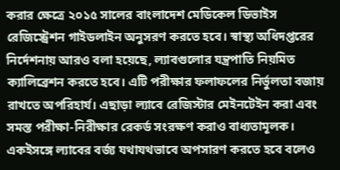করার ক্ষেত্রে ২০১৫ সালের বাংলাদেশ মেডিকেল ডিভাইস রেজিস্ট্রেশন গাইডলাইন অনুসরণ করতে হবে। স্বাস্থ্য অধিদপ্তরের নির্দেশনায় আরও বলা হয়েছে, ল্যাবগুলোর যন্ত্রপাতি নিয়মিত ক্যালিব্রেশন করতে হবে। এটি পরীক্ষার ফলাফলের নির্ভুলতা বজায় রাখতে অপরিহার্য। এছাড়া ল্যাবে রেজিস্টার মেইনটেইন করা এবং সমস্ত পরীক্ষা-নিরীক্ষার রেকর্ড সংরক্ষণ করাও বাধ্যতামূলক। একইসঙ্গে ল্যাবের বর্জ্য যথাযথভাবে অপসারণ করতে হবে বলেও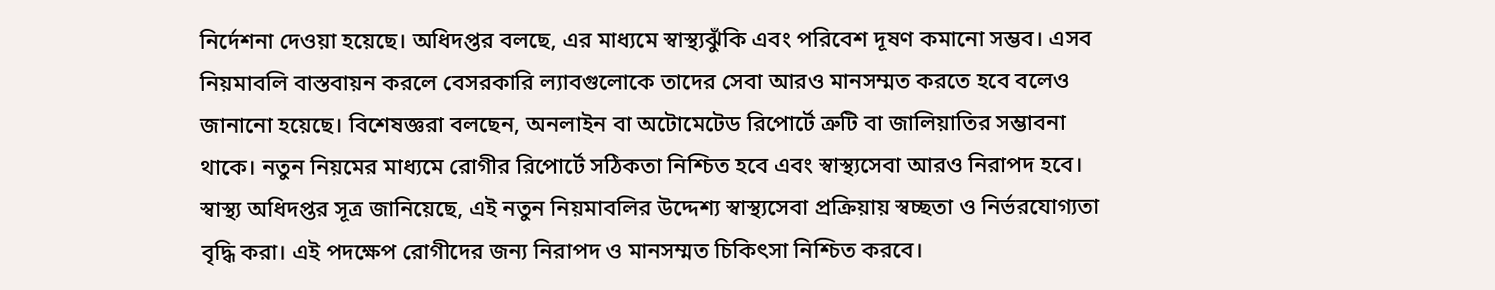নির্দেশনা দেওয়া হয়েছে। অধিদপ্তর বলছে, এর মাধ্যমে স্বাস্থ্যঝুঁকি এবং পরিবেশ দূষণ কমানো সম্ভব। এসব নিয়মাবলি বাস্তবায়ন করলে বেসরকারি ল্যাবগুলোকে তাদের সেবা আরও মানসম্মত করতে হবে বলেও জানানো হয়েছে। বিশেষজ্ঞরা বলছেন, অনলাইন বা অটোমেটেড রিপোর্টে ত্রুটি বা জালিয়াতির সম্ভাবনা থাকে। নতুন নিয়মের মাধ্যমে রোগীর রিপোর্টে সঠিকতা নিশ্চিত হবে এবং স্বাস্থ্যসেবা আরও নিরাপদ হবে। স্বাস্থ্য অধিদপ্তর সূত্র জানিয়েছে, এই নতুন নিয়মাবলির উদ্দেশ্য স্বাস্থ্যসেবা প্রক্রিয়ায় স্বচ্ছতা ও নির্ভরযোগ্যতা বৃদ্ধি করা। এই পদক্ষেপ রোগীদের জন্য নিরাপদ ও মানসম্মত চিকিৎসা নিশ্চিত করবে।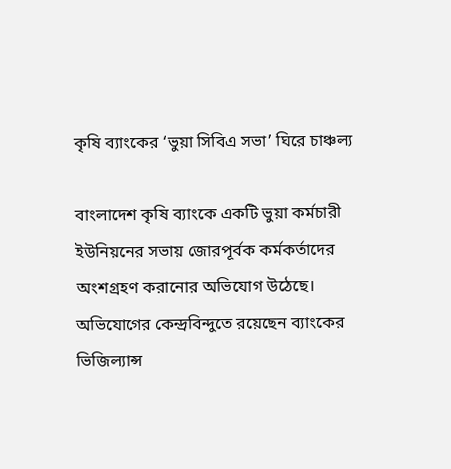কৃষি ব্যাংকের ‘ভুয়া সিবিএ সভা’ ঘিরে চাঞ্চল্য

বাংলাদেশ কৃষি ব্যাংকে একটি ভুয়া কর্মচারী ইউনিয়নের সভায় জোরপূর্বক কর্মকর্তাদের অংশগ্রহণ করানোর অভিযোগ উঠেছে। অভিযোগের কেন্দ্রবিন্দুতে রয়েছেন ব্যাংকের ভিজিল্যান্স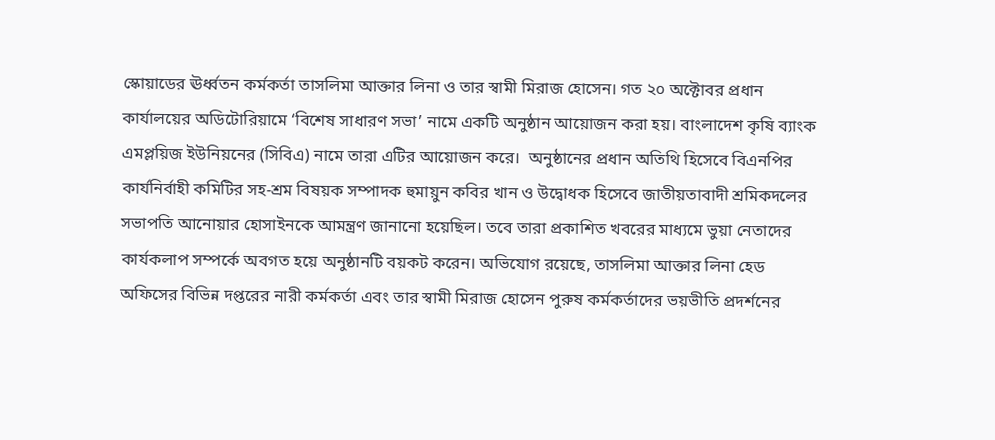স্কোয়াডের ঊর্ধ্বতন কর্মকর্তা তাসলিমা আক্তার লিনা ও তার স্বামী মিরাজ হোসেন। গত ২০ অক্টোবর প্রধান কার্যালয়ের অডিটোরিয়ামে ‘বিশেষ সাধারণ সভা’ নামে একটি অনুষ্ঠান আয়োজন করা হয়। বাংলাদেশ কৃষি ব্যাংক এমপ্লয়িজ ইউনিয়নের (সিবিএ) নামে তারা এটির আয়োজন করে।  অনুষ্ঠানের প্রধান অতিথি হিসেবে বিএনপির কার্যনির্বাহী কমিটির সহ-শ্রম বিষয়ক সম্পাদক হুমায়ুন কবির খান ও উদ্বোধক হিসেবে জাতীয়তাবাদী শ্রমিকদলের সভাপতি আনোয়ার হোসাইনকে আমন্ত্রণ জানানো হয়েছিল। তবে তারা প্রকাশিত খবরের মাধ্যমে ভুয়া নেতাদের কার্যকলাপ সম্পর্কে অবগত হয়ে অনুষ্ঠানটি বয়কট করেন। অভিযোগ রয়েছে, তাসলিমা আক্তার লিনা হেড অফিসের বিভিন্ন দপ্তরের নারী কর্মকর্তা এবং তার স্বামী মিরাজ হোসেন পুরুষ কর্মকর্তাদের ভয়ভীতি প্রদর্শনের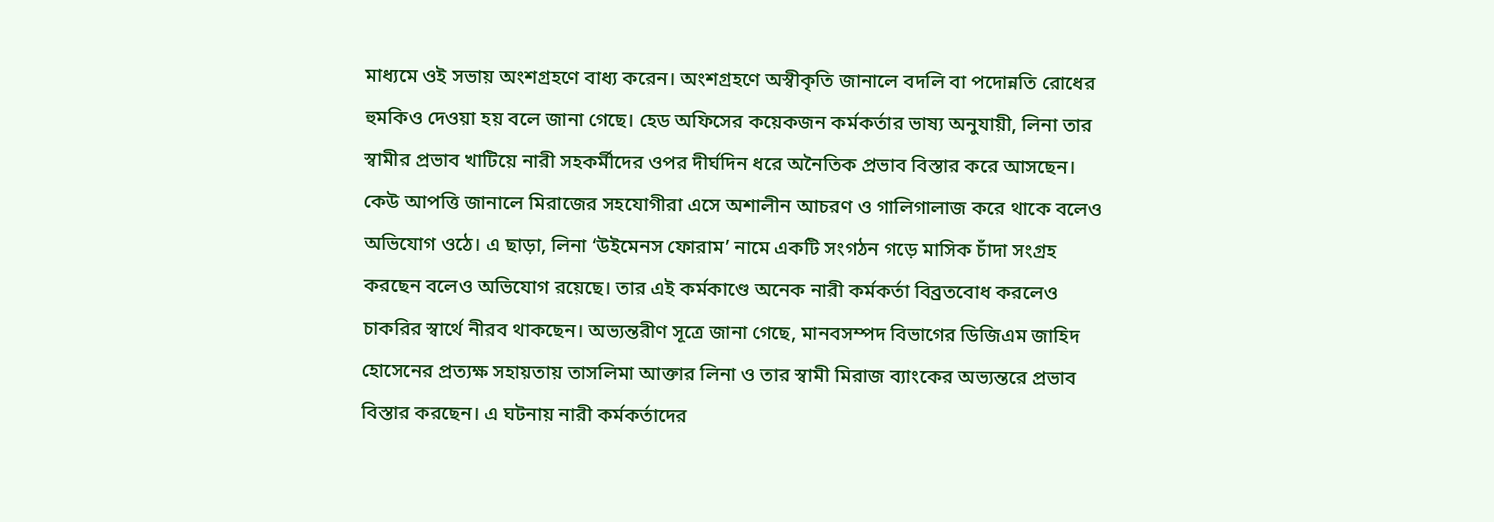মাধ্যমে ওই সভায় অংশগ্রহণে বাধ্য করেন। অংশগ্রহণে অস্বীকৃতি জানালে বদলি বা পদোন্নতি রোধের হুমকিও দেওয়া হয় বলে জানা গেছে। হেড অফিসের কয়েকজন কর্মকর্তার ভাষ্য অনুযায়ী, লিনা তার স্বামীর প্রভাব খাটিয়ে নারী সহকর্মীদের ওপর দীর্ঘদিন ধরে অনৈতিক প্রভাব বিস্তার করে আসছেন। কেউ আপত্তি জানালে মিরাজের সহযোগীরা এসে অশালীন আচরণ ও গালিগালাজ করে থাকে বলেও অভিযোগ ওঠে। এ ছাড়া, লিনা ‘উইমেনস ফোরাম’ নামে একটি সংগঠন গড়ে মাসিক চাঁদা সংগ্রহ করছেন বলেও অভিযোগ রয়েছে। তার এই কর্মকাণ্ডে অনেক নারী কর্মকর্তা বিব্রতবোধ করলেও চাকরির স্বার্থে নীরব থাকছেন। অভ্যন্তরীণ সূত্রে জানা গেছে, মানবসম্পদ বিভাগের ডিজিএম জাহিদ হোসেনের প্রত্যক্ষ সহায়তায় তাসলিমা আক্তার লিনা ও তার স্বামী মিরাজ ব্যাংকের অভ্যন্তরে প্রভাব বিস্তার করছেন। এ ঘটনায় নারী কর্মকর্তাদের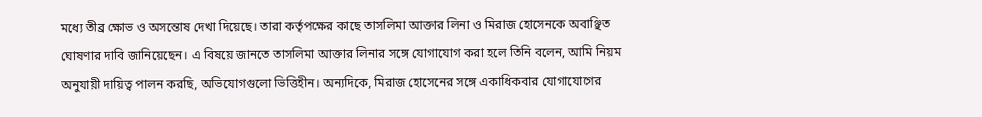মধ্যে তীব্র ক্ষোভ ও অসন্তোষ দেখা দিয়েছে। তারা কর্তৃপক্ষের কাছে তাসলিমা আক্তার লিনা ও মিরাজ হোসেনকে অবাঞ্ছিত ঘোষণার দাবি জানিয়েছেন। এ বিষয়ে জানতে তাসলিমা আক্তার লিনার সঙ্গে যোগাযোগ করা হলে তিনি বলেন, আমি নিয়ম অনুযায়ী দায়িত্ব পালন করছি, অভিযোগগুলো ভিত্তিহীন। অন্যদিকে, মিরাজ হোসেনের সঙ্গে একাধিকবার যোগাযোগের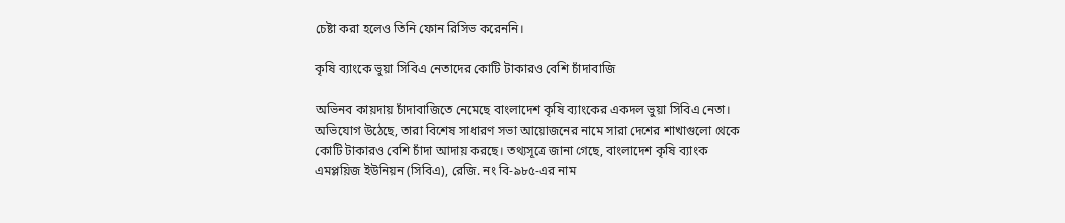চেষ্টা করা হলেও তিনি ফোন রিসিভ করেননি।

কৃষি ব্যাংকে ভুয়া সিবিএ নেতাদের কোটি টাকারও বেশি চাঁদাবাজি

অভিনব কায়দায় চাঁদাবাজিতে নেমেছে বাংলাদেশ কৃষি ব্যাংকের একদল ভুয়া সিবিএ নেতা। অভিযোগ উঠেছে, তারা বিশেষ সাধারণ সভা আয়োজনের নামে সারা দেশের শাখাগুলো থেকে কোটি টাকারও বেশি চাঁদা আদায় করছে। তথ্যসূত্রে জানা গেছে, বাংলাদেশ কৃষি ব্যাংক এমপ্লয়িজ ইউনিয়ন (সিবিএ), রেজি. নং বি-৯৮৫-এর নাম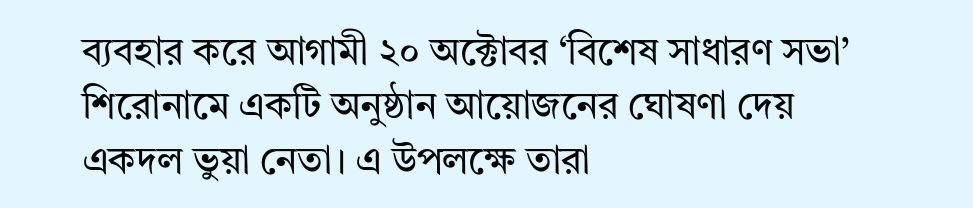ব্যবহার করে আগামী ২০ অক্টোবর ‘বিশেষ সাধারণ সভা’ শিরোনামে একটি অনুষ্ঠান আয়োজনের ঘোষণা দেয় একদল ভুয়া নেতা। এ উপলক্ষে তারা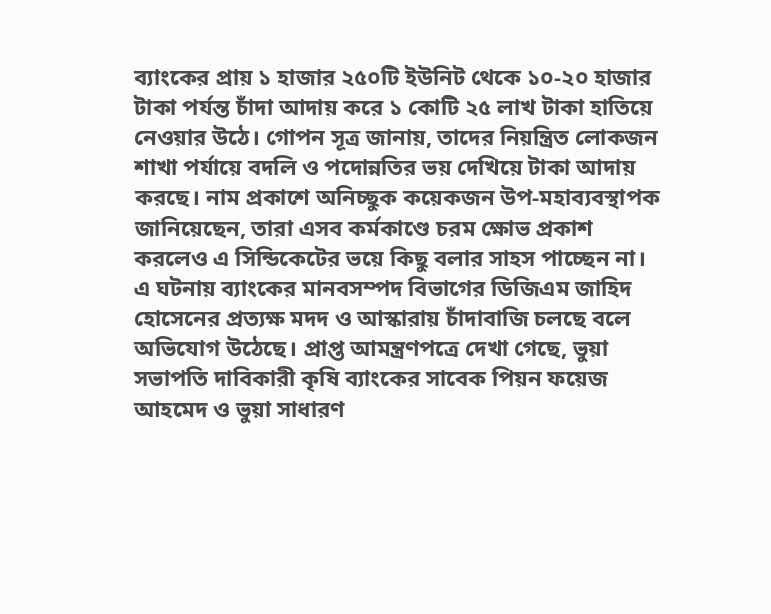ব্যাংকের প্রায় ১ হাজার ২৫০টি ইউনিট থেকে ১০-২০ হাজার টাকা পর্যন্ত চাঁদা আদায় করে ১ কোটি ২৫ লাখ টাকা হাতিয়ে নেওয়ার উঠে। গোপন সূত্র জানায়, তাদের নিয়ন্ত্রিত লোকজন শাখা পর্যায়ে বদলি ও পদোন্নতির ভয় দেখিয়ে টাকা আদায় করছে। নাম প্রকাশে অনিচ্ছুক কয়েকজন উপ-মহাব্যবস্থাপক জানিয়েছেন, তারা এসব কর্মকাণ্ডে চরম ক্ষোভ প্রকাশ করলেও এ সিন্ডিকেটের ভয়ে কিছু বলার সাহস পাচ্ছেন না। এ ঘটনায় ব্যাংকের মানবসম্পদ বিভাগের ডিজিএম জাহিদ হোসেনের প্রত্যক্ষ মদদ ও আস্কারায় চাঁদাবাজি চলছে বলে অভিযোগ উঠেছে। প্রাপ্ত আমন্ত্রণপত্রে দেখা গেছে, ভুয়া সভাপতি দাবিকারী কৃষি ব্যাংকের সাবেক পিয়ন ফয়েজ আহমেদ ও ভুয়া সাধারণ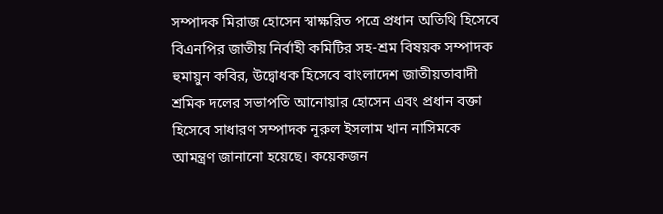সম্পাদক মিরাজ হোসেন স্বাক্ষরিত পত্রে প্রধান অতিথি হিসেবে বিএনপির জাতীয় নির্বাহী কমিটির সহ-শ্রম বিষয়ক সম্পাদক হুমায়ুন কবির, উদ্বোধক হিসেবে বাংলাদেশ জাতীয়তাবাদী শ্রমিক দলের সভাপতি আনোয়ার হোসেন এবং প্রধান বক্তা হিসেবে সাধারণ সম্পাদক নূরুল ইসলাম খান নাসিমকে আমন্ত্রণ জানানো হয়েছে। কয়েকজন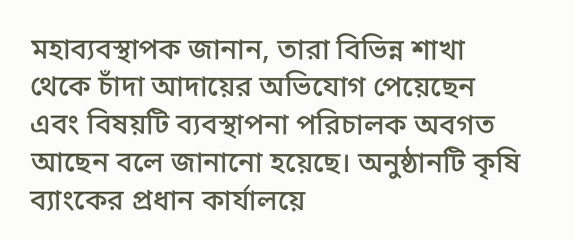মহাব্যবস্থাপক জানান, তারা বিভিন্ন শাখা থেকে চাঁদা আদায়ের অভিযোগ পেয়েছেন এবং বিষয়টি ব্যবস্থাপনা পরিচালক অবগত আছেন বলে জানানো হয়েছে। অনুষ্ঠানটি কৃষি ব্যাংকের প্রধান কার্যালয়ে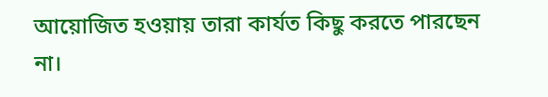আয়োজিত হওয়ায় তারা কার্যত কিছু করতে পারছেন না।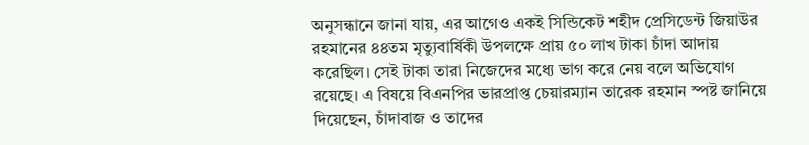অনুসন্ধানে জানা যায়, এর আগেও একই সিন্ডিকেট শহীদ প্রেসিডেন্ট জিয়াউর রহমানের ৪৪তম মৃত্যুবার্ষিকী উপলক্ষে প্রায় ৫০ লাখ টাকা চাঁদা আদায় করেছিল। সেই টাকা তারা নিজেদের মধ্যে ভাগ করে নেয় বলে অভিযোগ রয়েছে। এ বিষয়ে বিএনপির ভারপ্রাপ্ত চেয়ারম্যান তারেক রহমান স্পষ্ট জানিয়ে দিয়েছেন, চাঁদাবাজ ও তাদের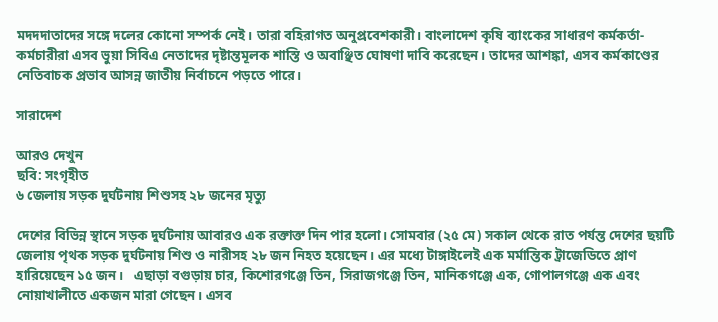মদদদাতাদের সঙ্গে দলের কোনো সম্পর্ক নেই। তারা বহিরাগত অনুপ্রবেশকারী। বাংলাদেশ কৃষি ব্যাংকের সাধারণ কর্মকর্তা-কর্মচারীরা এসব ভুয়া সিবিএ নেতাদের দৃষ্টান্তমূলক শাস্তি ও অবাঞ্ছিত ঘোষণা দাবি করেছেন। তাদের আশঙ্কা, এসব কর্মকাণ্ডের নেতিবাচক প্রভাব আসন্ন জাতীয় নির্বাচনে পড়তে পারে।

সারাদেশ

আরও দেখুন
ছবি: সংগৃহীত
৬ জেলায় সড়ক দুর্ঘটনায় শিশুসহ ২৮ জনের মৃত্যু

দেশের বিভিন্ন স্থানে সড়ক দুর্ঘটনায় আবারও এক রক্তাক্ত দিন পার হলো। সোমবার (২৫ মে) সকাল থেকে রাত পর্যন্ত দেশের ছয়টি জেলায় পৃথক সড়ক দুর্ঘটনায় শিশু ও নারীসহ ২৮ জন নিহত হয়েছেন। এর মধ্যে টাঙ্গাইলেই এক মর্মান্তিক ট্রাজেডিতে প্রাণ হারিয়েছেন ১৫ জন।   এছাড়া বগুড়ায় চার, কিশোরগঞ্জে তিন, সিরাজগঞ্জে তিন, মানিকগঞ্জে এক, গোপালগঞ্জে এক এবং নোয়াখালীতে একজন মারা গেছেন। এসব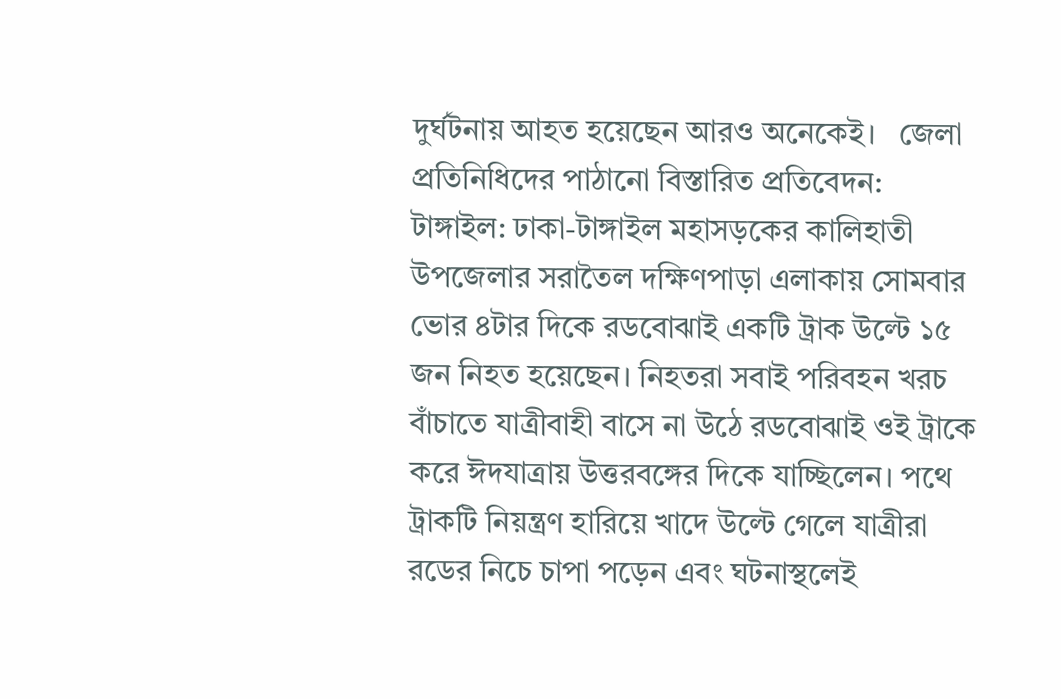দুর্ঘটনায় আহত হয়েছেন আরও অনেকেই।   জেলা প্রতিনিধিদের পাঠানো বিস্তারিত প্রতিবেদন:   টাঙ্গাইল: ঢাকা-টাঙ্গাইল মহাসড়কের কালিহাতী উপজেলার সরাতৈল দক্ষিণপাড়া এলাকায় সোমবার ভোর ৪টার দিকে রডবোঝাই একটি ট্রাক উল্টে ১৫ জন নিহত হয়েছেন। নিহতরা সবাই পরিবহন খরচ বাঁচাতে যাত্রীবাহী বাসে না উঠে রডবোঝাই ওই ট্রাকে করে ঈদযাত্রায় উত্তরবঙ্গের দিকে যাচ্ছিলেন। পথে ট্রাকটি নিয়ন্ত্রণ হারিয়ে খাদে উল্টে গেলে যাত্রীরা রডের নিচে চাপা পড়েন এবং ঘটনাস্থলেই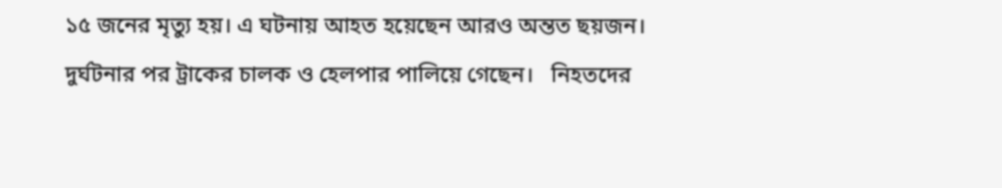১৫ জনের মৃত্যু হয়। এ ঘটনায় আহত হয়েছেন আরও অন্তত ছয়জন। দুর্ঘটনার পর ট্রাকের চালক ও হেলপার পালিয়ে গেছেন।   নিহতদের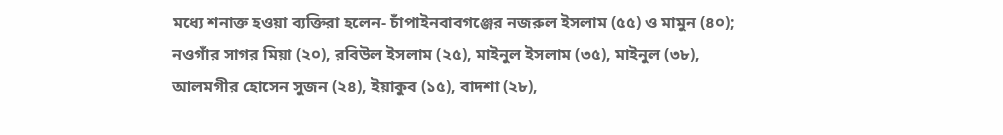মধ্যে শনাক্ত হওয়া ব্যক্তিরা হলেন- চাঁপাইনবাবগঞ্জের নজরুল ইসলাম (৫৫) ও মামুন (৪০); নওগাঁর সাগর মিয়া (২০), রবিউল ইসলাম (২৫), মাইনুল ইসলাম (৩৫), মাইনুল (৩৮), আলমগীর হোসেন সুজন (২৪), ইয়াকুব (১৫), বাদশা (২৮),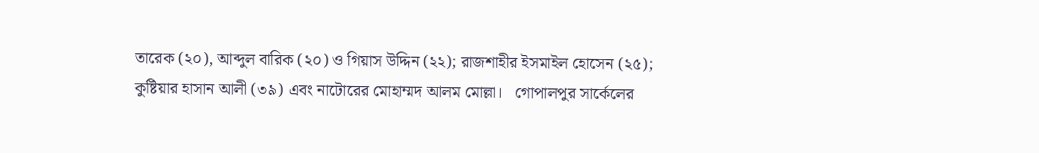তারেক (২০), আব্দুল বারিক (২০) ও গিয়াস উদ্দিন (২২); রাজশাহীর ইসমাইল হোসেন (২৫); কুষ্টিয়ার হাসান আলী (৩৯) এবং নাটোরের মোহাম্মদ আলম মোল্লা।   গোপালপুর সার্কেলের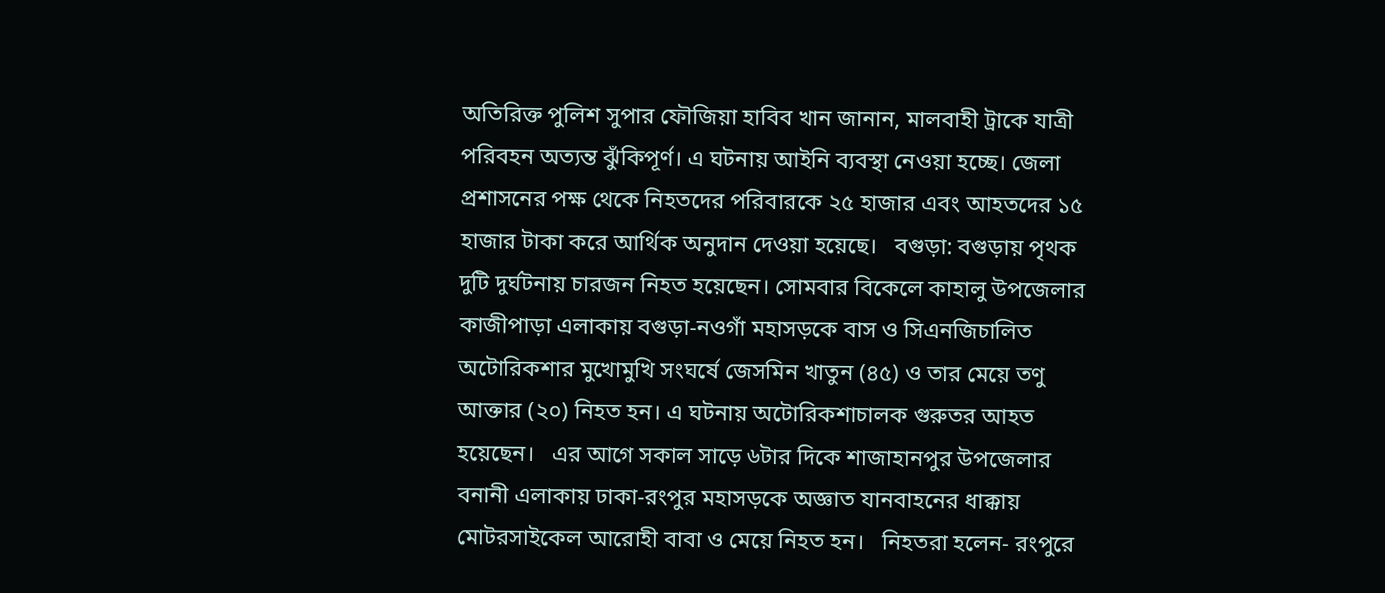অতিরিক্ত পুলিশ সুপার ফৌজিয়া হাবিব খান জানান, মালবাহী ট্রাকে যাত্রী পরিবহন অত্যন্ত ঝুঁকিপূর্ণ। এ ঘটনায় আইনি ব্যবস্থা নেওয়া হচ্ছে। জেলা প্রশাসনের পক্ষ থেকে নিহতদের পরিবারকে ২৫ হাজার এবং আহতদের ১৫ হাজার টাকা করে আর্থিক অনুদান দেওয়া হয়েছে।   বগুড়া: বগুড়ায় পৃথক দুটি দুর্ঘটনায় চারজন নিহত হয়েছেন। সোমবার বিকেলে কাহালু উপজেলার কাজীপাড়া এলাকায় বগুড়া-নওগাঁ মহাসড়কে বাস ও সিএনজিচালিত অটোরিকশার মুখোমুখি সংঘর্ষে জেসমিন খাতুন (৪৫) ও তার মেয়ে তণু আক্তার (২০) নিহত হন। এ ঘটনায় অটোরিকশাচালক গুরুতর আহত হয়েছেন।   এর আগে সকাল সাড়ে ৬টার দিকে শাজাহানপুর উপজেলার বনানী এলাকায় ঢাকা-রংপুর মহাসড়কে অজ্ঞাত যানবাহনের ধাক্কায় মোটরসাইকেল আরোহী বাবা ও মেয়ে নিহত হন।   নিহতরা হলেন- রংপুরে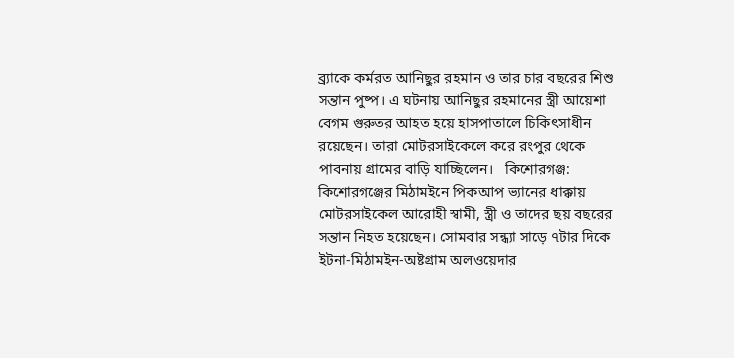ব্র্যাকে কর্মরত আনিছুর রহমান ও তার চার বছরের শিশু সন্তান পুষ্প। এ ঘটনায় আনিছুর রহমানের স্ত্রী আয়েশা বেগম গুরুতর আহত হয়ে হাসপাতালে চিকিৎসাধীন রয়েছেন। তারা মোটরসাইকেলে করে রংপুর থেকে পাবনায় গ্রামের বাড়ি যাচ্ছিলেন।   কিশোরগঞ্জ: কিশোরগঞ্জের মিঠামইনে পিকআপ ভ্যানের ধাক্কায় মোটরসাইকেল আরোহী স্বামী, স্ত্রী ও তাদের ছয় বছরের সন্তান নিহত হয়েছেন। সোমবার সন্ধ্যা সাড়ে ৭টার দিকে ইটনা-মিঠামইন-অষ্টগ্রাম অলওয়েদার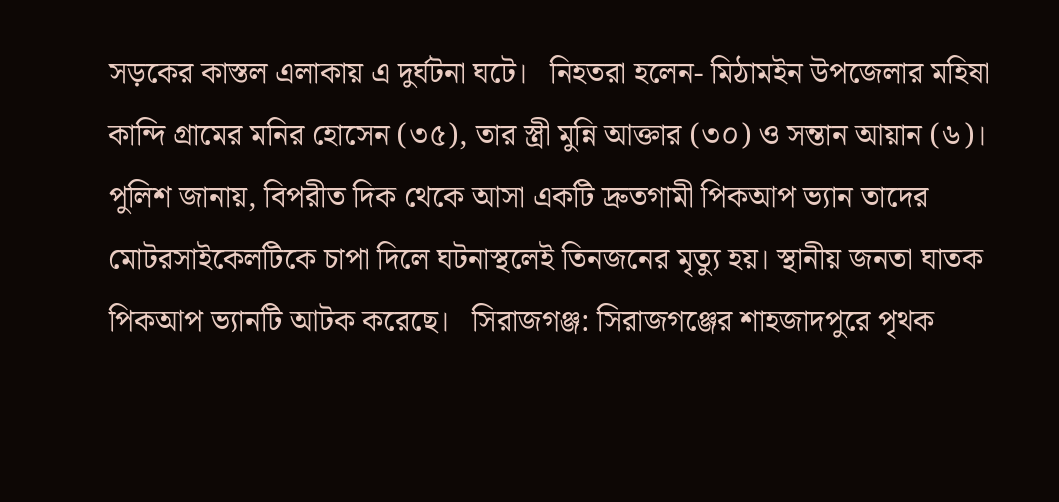সড়কের কাস্তল এলাকায় এ দুর্ঘটনা ঘটে।   নিহতরা হলেন- মিঠামইন উপজেলার মহিষা কান্দি গ্রামের মনির হোসেন (৩৫), তার স্ত্রী মুন্নি আক্তার (৩০) ও সন্তান আয়ান (৬)।   পুলিশ জানায়, বিপরীত দিক থেকে আসা একটি দ্রুতগামী পিকআপ ভ্যান তাদের মোটরসাইকেলটিকে চাপা দিলে ঘটনাস্থলেই তিনজনের মৃত্যু হয়। স্থানীয় জনতা ঘাতক পিকআপ ভ্যানটি আটক করেছে।   সিরাজগঞ্জ: সিরাজগঞ্জের শাহজাদপুরে পৃথক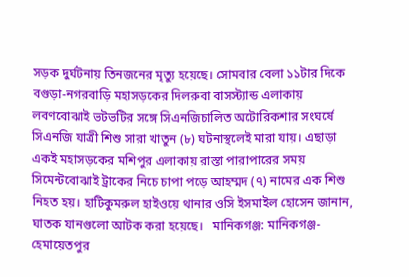সড়ক দুর্ঘটনায় তিনজনের মৃত্যু হয়েছে। সোমবার বেলা ১১টার দিকে বগুড়া-নগরবাড়ি মহাসড়কের দিলরুবা বাসস্ট্যান্ড এলাকায় লবণবোঝাই ভটভটির সঙ্গে সিএনজিচালিত অটোরিকশার সংঘর্ষে সিএনজি যাত্রী শিশু সারা খাতুন (৮) ঘটনাস্থলেই মারা যায়। এছাড়া একই মহাসড়কের মশিপুর এলাকায় রাস্তা পারাপারের সময় সিমেন্টবোঝাই ট্রাকের নিচে চাপা পড়ে আহম্মদ (৭) নামের এক শিশু নিহত হয়। হাটিকুমরুল হাইওয়ে থানার ওসি ইসমাইল হোসেন জানান, ঘাতক যানগুলো আটক করা হয়েছে।   মানিকগঞ্জ: মানিকগঞ্জ-হেমায়েতপুর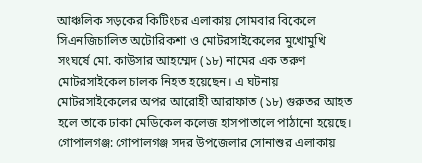আঞ্চলিক সড়কের কিটিংচর এলাকায় সোমবার বিকেলে সিএনজিচালিত অটোরিকশা ও মোটরসাইকেলের মুখোমুখি সংঘর্ষে মো. কাউসার আহম্মেদ (১৮) নামের এক তরুণ মোটরসাইকেল চালক নিহত হয়েছেন। এ ঘটনায় মোটরসাইকেলের অপর আরোহী আরাফাত (১৮) গুরুতর আহত হলে তাকে ঢাকা মেডিকেল কলেজ হাসপাতালে পাঠানো হয়েছে।   গোপালগঞ্জ: গোপালগঞ্জ সদর উপজেলার সোনাশুর এলাকায়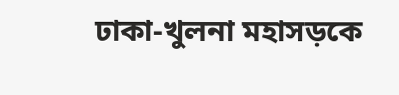ঢাকা-খুলনা মহাসড়কে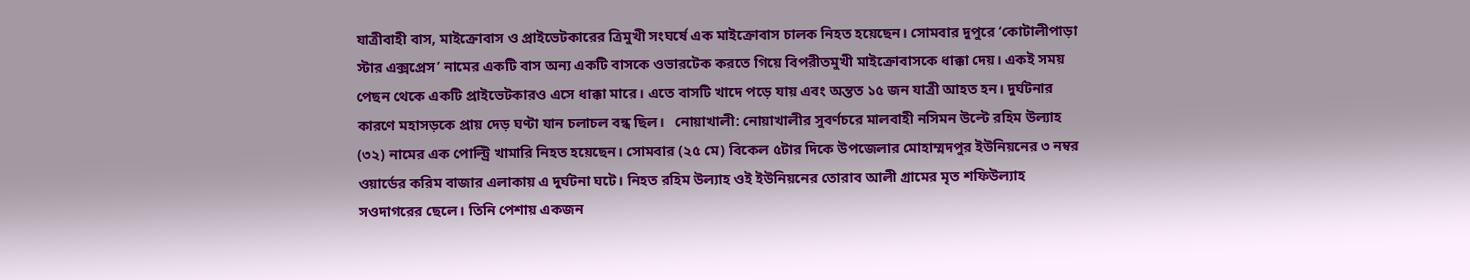যাত্রীবাহী বাস, মাইক্রোবাস ও প্রাইভেটকারের ত্রিমুখী সংঘর্ষে এক মাইক্রোবাস চালক নিহত হয়েছেন। সোমবার দুপুরে ‘কোটালীপাড়া স্টার এক্সপ্রেস’ নামের একটি বাস অন্য একটি বাসকে ওভারটেক করতে গিয়ে বিপরীতমুখী মাইক্রোবাসকে ধাক্কা দেয়। একই সময় পেছন থেকে একটি প্রাইভেটকারও এসে ধাক্কা মারে। এতে বাসটি খাদে পড়ে যায় এবং অন্তত ১৫ জন যাত্রী আহত হন। দুর্ঘটনার কারণে মহাসড়কে প্রায় দেড় ঘণ্টা যান চলাচল বন্ধ ছিল।   নোয়াখালী: নোয়াখালীর সুবর্ণচরে মালবাহী নসিমন উল্টে রহিম উল্যাহ (৩২) নামের এক পোল্ট্রি খামারি নিহত হয়েছেন। সোমবার (২৫ মে) বিকেল ৫টার দিকে উপজেলার মোহাম্মদপুর ইউনিয়নের ৩ নম্বর ওয়ার্ডের করিম বাজার এলাকায় এ দুর্ঘটনা ঘটে। নিহত রহিম উল্যাহ ওই ইউনিয়নের তোরাব আলী গ্রামের মৃত শফিউল্যাহ সওদাগরের ছেলে। তিনি পেশায় একজন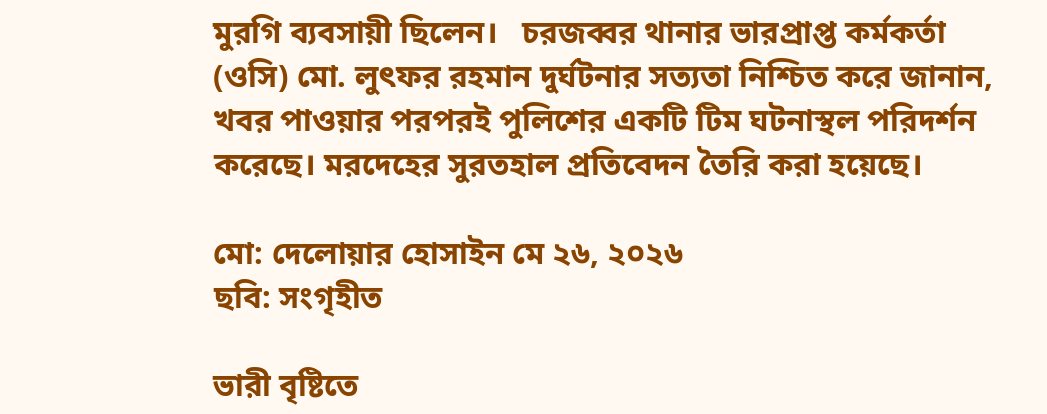মুরগি ব্যবসায়ী ছিলেন।   চরজব্বর থানার ভারপ্রাপ্ত কর্মকর্তা (ওসি) মো. লুৎফর রহমান দুর্ঘটনার সত্যতা নিশ্চিত করে জানান, খবর পাওয়ার পরপরই পুলিশের একটি টিম ঘটনাস্থল পরিদর্শন করেছে। মরদেহের সুরতহাল প্রতিবেদন তৈরি করা হয়েছে।

মো: দেলোয়ার হোসাইন মে ২৬, ২০২৬
ছবি: সংগৃহীত

ভারী বৃষ্টিতে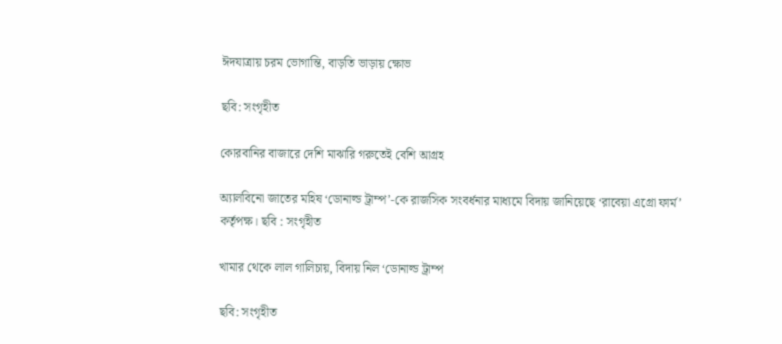ঈদযাত্রায় চরম ভোগান্তি, বাড়তি ভাড়ায় ক্ষোভ

ছবি: সংগৃহীত

কোরবানির বাজারে দেশি মাঝারি গরুতেই বেশি আগ্রহ

অ্যালবিনো জাতের মহিষ ‌‘ডোনাল্ড ট্রাম্প’-কে রাজসিক সংবর্ধনার মাধ্যমে বিদায় জানিয়েছে ‘রাবেয়া এগ্রো ফার্ম’ কর্তৃপক্ষ। ছবি : সংগৃহীত

খামার থেকে লাল গালিচায়, বিদায় নিল ‘ডোনাল্ড ট্রাম্প

ছবি: সংগৃহীত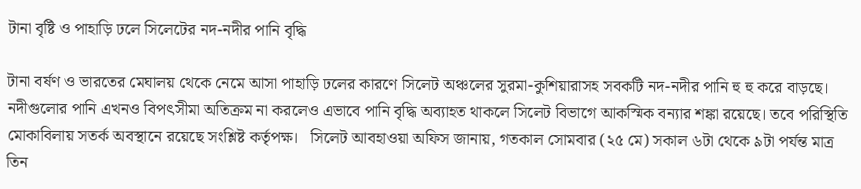টানা বৃষ্টি ও পাহাড়ি ঢলে সিলেটের নদ-নদীর পানি বৃদ্ধি

টানা বর্ষণ ও ভারতের মেঘালয় থেকে নেমে আসা পাহাড়ি ঢলের কারণে সিলেট অঞ্চলের সুরমা-কুশিয়ারাসহ সবকটি নদ-নদীর পানি হু হু করে বাড়ছে। নদীগুলোর পানি এখনও বিপৎসীমা অতিক্রম না করলেও এভাবে পানি বৃদ্ধি অব্যাহত থাকলে সিলেট বিভাগে আকস্মিক বন্যার শঙ্কা রয়েছে। তবে পরিস্থিতি মোকাবিলায় সতর্ক অবস্থানে রয়েছে সংশ্লিষ্ট কর্তৃপক্ষ।   সিলেট আবহাওয়া অফিস জানায়, গতকাল সোমবার (২৫ মে) সকাল ৬টা থেকে ৯টা পর্যন্ত মাত্র তিন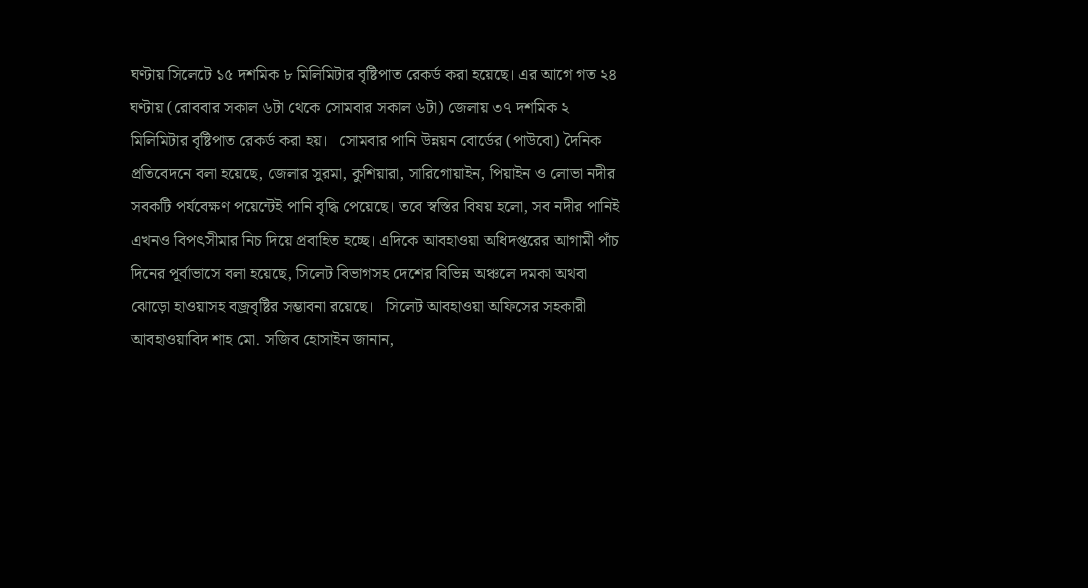ঘণ্টায় সিলেটে ১৫ দশমিক ৮ মিলিমিটার বৃষ্টিপাত রেকর্ড করা হয়েছে। এর আগে গত ২৪ ঘণ্টায় (রোববার সকাল ৬টা থেকে সোমবার সকাল ৬টা) জেলায় ৩৭ দশমিক ২ মিলিমিটার বৃষ্টিপাত রেকর্ড করা হয়।   সোমবার পানি উন্নয়ন বোর্ডের (পাউবো) দৈনিক প্রতিবেদনে বলা হয়েছে, জেলার সুরমা, কুশিয়ারা, সারিগোয়াইন, পিয়াইন ও লোভা নদীর সবকটি পর্যবেক্ষণ পয়েন্টেই পানি বৃদ্ধি পেয়েছে। তবে স্বস্তির বিষয় হলো, সব নদীর পানিই এখনও বিপৎসীমার নিচ দিয়ে প্রবাহিত হচ্ছে। এদিকে আবহাওয়া অধিদপ্তরের আগামী পাঁচ দিনের পূর্বাভাসে বলা হয়েছে, সিলেট বিভাগসহ দেশের বিভিন্ন অঞ্চলে দমকা অথবা ঝোড়ো হাওয়াসহ বজ্রবৃষ্টির সম্ভাবনা রয়েছে।   সিলেট আবহাওয়া অফিসের সহকারী আবহাওয়াবিদ শাহ মো. সজিব হোসাইন জানান,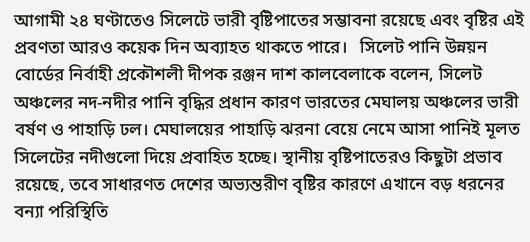আগামী ২৪ ঘণ্টাতেও সিলেটে ভারী বৃষ্টিপাতের সম্ভাবনা রয়েছে এবং বৃষ্টির এই প্রবণতা আরও কয়েক দিন অব্যাহত থাকতে পারে।   সিলেট পানি উন্নয়ন বোর্ডের নির্বাহী প্রকৌশলী দীপক রঞ্জন দাশ কালবেলাকে বলেন, সিলেট অঞ্চলের নদ-নদীর পানি বৃদ্ধির প্রধান কারণ ভারতের মেঘালয় অঞ্চলের ভারী বর্ষণ ও পাহাড়ি ঢল। মেঘালয়ের পাহাড়ি ঝরনা বেয়ে নেমে আসা পানিই মূলত সিলেটের নদীগুলো দিয়ে প্রবাহিত হচ্ছে। স্থানীয় বৃষ্টিপাতেরও কিছুটা প্রভাব রয়েছে, তবে সাধারণত দেশের অভ্যন্তরীণ বৃষ্টির কারণে এখানে বড় ধরনের বন্যা পরিস্থিতি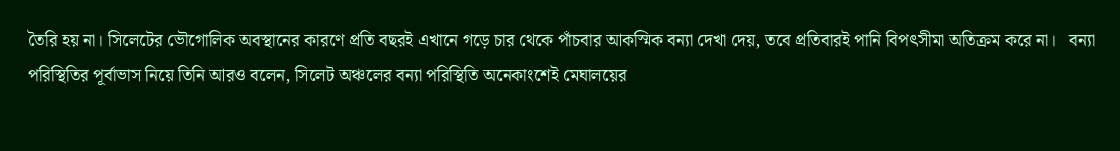তৈরি হয় না। সিলেটের ভৌগোলিক অবস্থানের কারণে প্রতি বছরই এখানে গড়ে চার থেকে পাঁচবার আকস্মিক বন্যা দেখা দেয়, তবে প্রতিবারই পানি বিপৎসীমা অতিক্রম করে না।   বন্যা পরিস্থিতির পূর্বাভাস নিয়ে তিনি আরও বলেন, সিলেট অঞ্চলের বন্যা পরিস্থিতি অনেকাংশেই মেঘালয়ের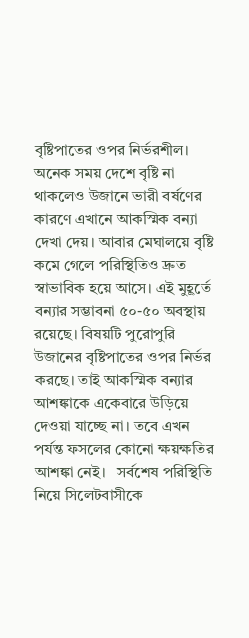বৃষ্টিপাতের ওপর নির্ভরশীল। অনেক সময় দেশে বৃষ্টি না থাকলেও উজানে ভারী বর্ষণের কারণে এখানে আকস্মিক বন্যা দেখা দেয়। আবার মেঘালয়ে বৃষ্টি কমে গেলে পরিস্থিতিও দ্রুত স্বাভাবিক হয়ে আসে। এই মুহূর্তে বন্যার সম্ভাবনা ৫০-৫০ অবস্থায় রয়েছে। বিষয়টি পুরোপুরি উজানের বৃষ্টিপাতের ওপর নির্ভর করছে। তাই আকস্মিক বন্যার আশঙ্কাকে একেবারে উড়িয়ে দেওয়া যাচ্ছে না। তবে এখন পর্যন্ত ফসলের কোনো ক্ষয়ক্ষতির আশঙ্কা নেই।   সর্বশেষ পরিস্থিতি নিয়ে সিলেটবাসীকে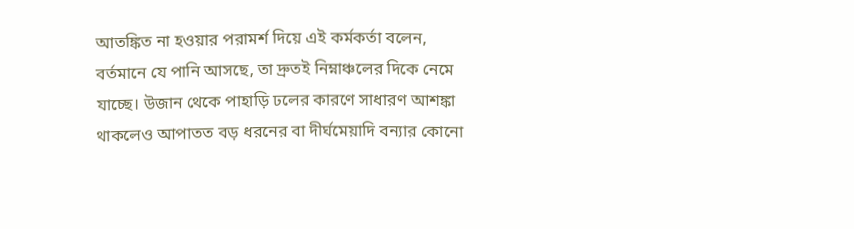আতঙ্কিত না হওয়ার পরামর্শ দিয়ে এই কর্মকর্তা বলেন, বর্তমানে যে পানি আসছে, তা দ্রুতই নিম্নাঞ্চলের দিকে নেমে যাচ্ছে। উজান থেকে পাহাড়ি ঢলের কারণে সাধারণ আশঙ্কা থাকলেও আপাতত বড় ধরনের বা দীর্ঘমেয়াদি বন্যার কোনো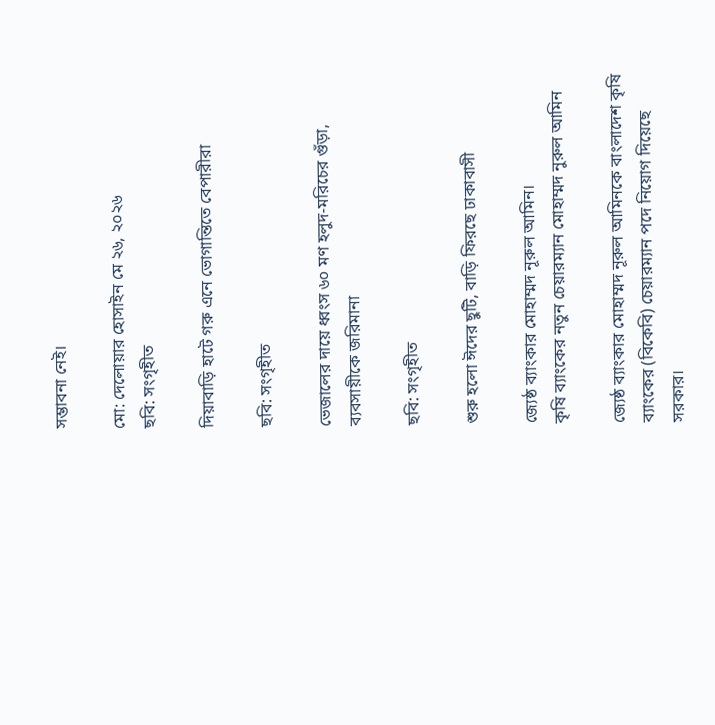সম্ভাবনা নেই।

মো: দেলোয়ার হোসাইন মে ২৬, ২০২৬
ছবি: সংগৃহীত

দিয়াবাড়ি হাটে গরু এনে ভোগান্তিতে বেপারীরা

ছবি: সংগৃহীত

ভেজালের দায়ে ধ্বংস ৬০ মণ হলুদ-মরিচের গুঁড়া, ব্যবসায়ীকে জরিমানা

ছবি: সংগৃহীত

শুরু হলো ঈদের ছুটি, বাড়ি ফিরছে ঢাকাবাসী

জ্যেষ্ঠ ব্যাংকার মোহাম্মদ নূরুল আমিন।
কৃষি ব্যাংকের নতুন চেয়ারম্যান মোহাম্মদ নুরুল আমিন

জ্যেষ্ঠ ব্যাংকার মোহাম্মদ নূরুল আমিনকে বাংলাদেশ কৃষি ব্যাংকের (বিকেবি) চেয়ারম্যান পদে নিয়োগ দিয়েছে সরকার।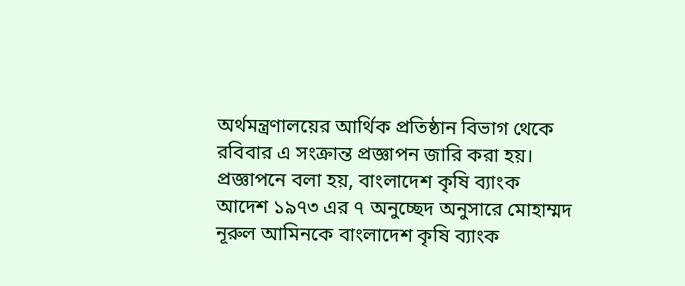অর্থমন্ত্রণালয়ের আর্থিক প্রতিষ্ঠান বিভাগ থেকে রবিবার এ সংক্রান্ত প্রজ্ঞাপন জারি করা হয়। প্রজ্ঞাপনে বলা হয়, বাংলাদেশ কৃষি ব্যাংক আদেশ ১৯৭৩ এর ৭ অনুচ্ছেদ অনুসারে মোহাম্মদ নূরুল আমিনকে বাংলাদেশ কৃষি ব্যাংক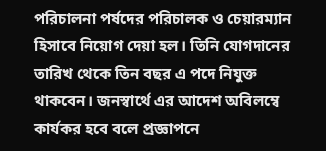পরিচালনা পর্ষদের পরিচালক ও চেয়ারম্যান হিসাবে নিয়োগ দেয়া হল। তিনি যোগদানের তারিখ থেকে তিন বছর এ পদে নিযুক্ত থাকবেন। জনস্বার্থে এর আদেশ অবিলম্বে কার্যকর হবে বলে প্রজ্ঞাপনে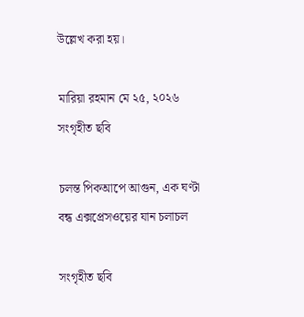উল্লেখ করা হয়।

মারিয়া রহমান মে ২৫, ২০২৬
সংগৃহীত ছবি

চলন্ত পিকআপে আগুন, এক ঘণ্টা বন্ধ এক্সপ্রেসওয়ের যান চলাচল

সংগৃহীত ছবি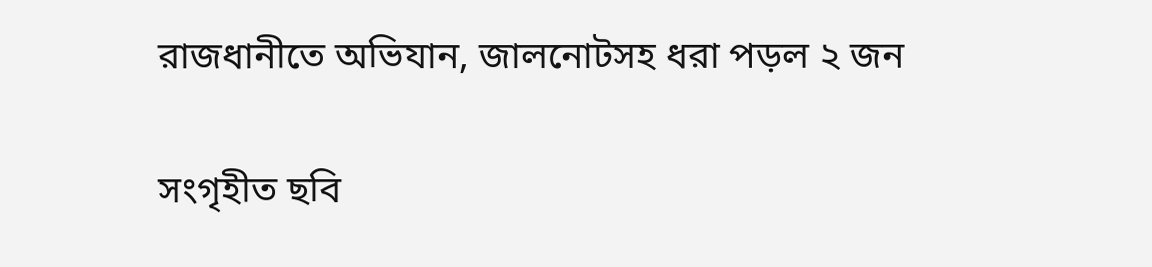রাজধানীতে অভিযান, জালনোটসহ ধরা পড়ল ২ জন

সংগৃহীত ছবি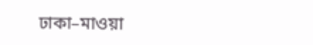ঢাকা–মাওয়া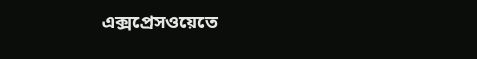এক্সপ্রেসওয়েতে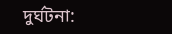দুর্ঘটনা: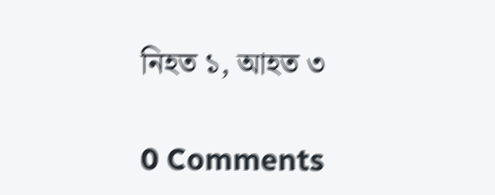নিহত ১, আহত ৩

0 Comments